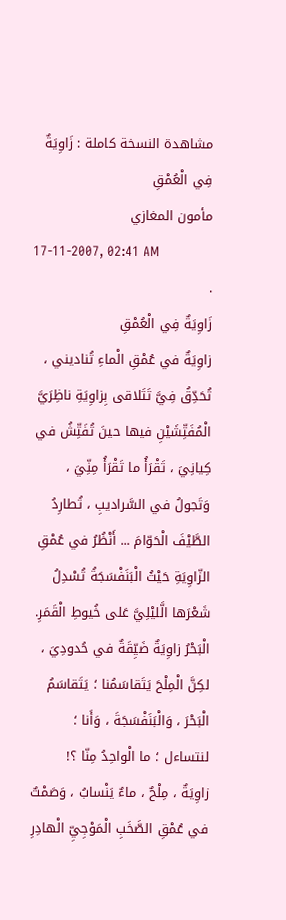مشاهدة النسخة كاملة : زَاوِيَةٌ فِي الْعُمْقِ
مأمون المغازي
17-11-2007, 02:41 AM
.
زَاوِيَةٌ فِي الْعُمْقِ
زاوِيَةٌ في عُمْقِ الْماءِ تُناديني ، تُحَدِّقُ فِيَّ تَتَلاقى بِزاوِيَةِ ناظِرَيَّ الْمُفَتِّشَيْنِ فيها حينَ تُفَتِّشُ في كِيانِيَ ، تَقْرَأُ ما تَقْرَأُ مِنِّيَ ، وَتَجولُ في السَّراديبِ ، تُطارِدُ الطَّيْفَ الْحَوّامَ ... أَنْظُرُ في عُمْقِ الزّاوِيَةِ حَيْثُ الْبَنَفْسَجَةُ تُسْدِلُ شَعْرَها الَّليْلِيَّ عَلى خُيوطِ الْقَمَرِ.
الْبَحْرُ زاوِيَةٌ ضَيِّقَةٌ في حُدودِيَ ، لكِنَّ الْمِلْحَ يَتَقاسَمُنا ؛ يَتَقاسَمُ الْبَحْرَ ، وَالْبَنَفْسَجَةَ ، وَأَنا ؛ لنتساءل ؛ ما الْواحِدُ مِنّا ؟!
زاوِيَةٌ ، مِلْحٌ ، ماءٌ يَنْسابُ ، وَصَمْتٌ في عُمْقِ الصَّخَبِ الْمَوْجِيِّ الْهادِرِ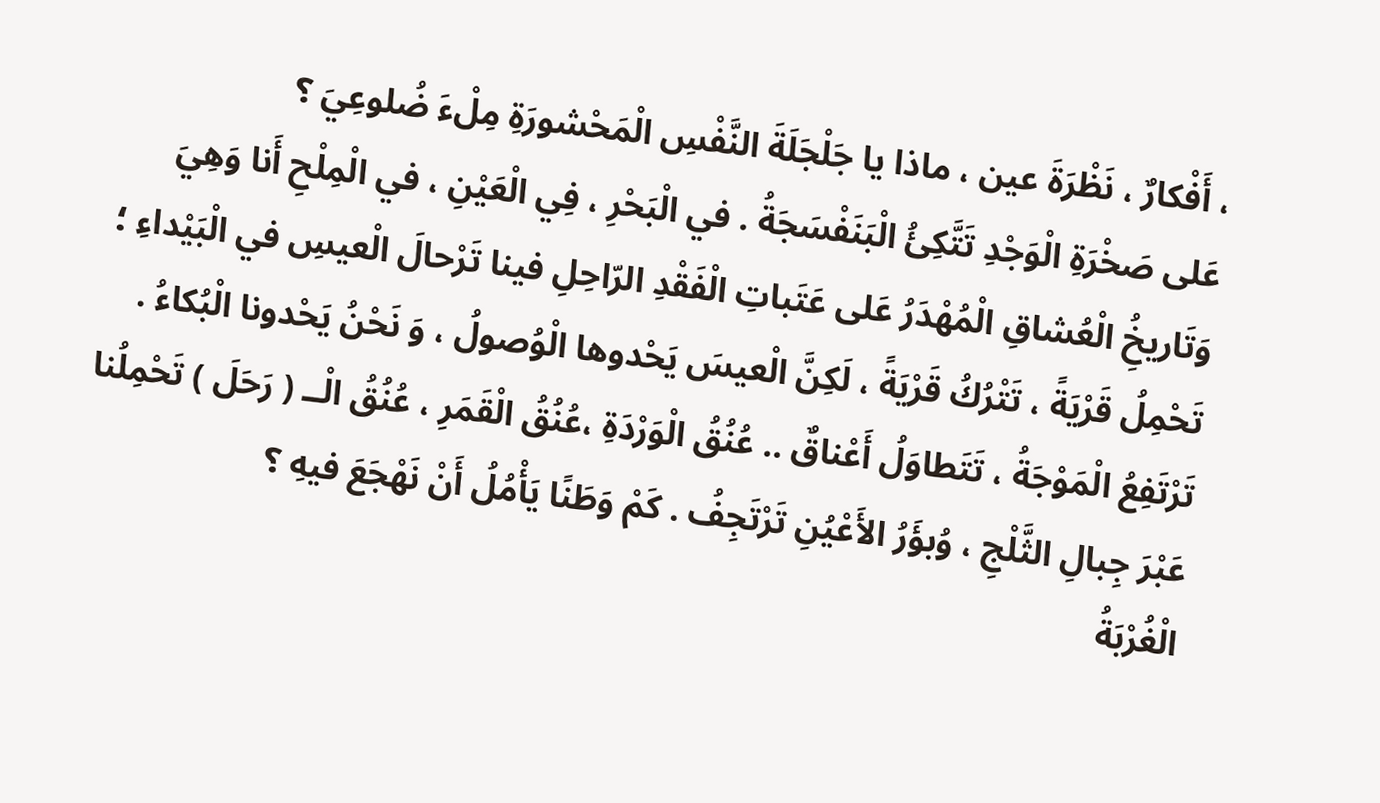، أَفْكارٌ ، نَظْرَةَ عين ، ماذا يا جَلْجَلَةَ النَّفْسِ الْمَحْشورَةِ مِلْءَ ضُلوعِيَ ؟
عَلى صَخْرَةِ الْوَجْدِ تَتَّكِئُ الْبَنَفْسَجَةُ . في الْبَحْرِ ، فِي الْعَيْنِ ، في الْمِلْحِ أَنا وَهِيَ وَتَاريخُِ الْعُشاقِ الْمُهْدَرُ عَلى عَتَباتِ الْفَقْدِ الرّاحِلِ فينا تَرْحالَ الْعيسِ في الْبَيْداءِ ؛ تَحْمِلُ قَرْيَةً ، تَتْرُكُ قَرْيَةً ، لَكِنَّ الْعيسَ يَحْدوها الْوُصولُ ، وَ نَحْنُ يَحْدونا الْبُكاءُ .
تَرْتَفِعُ الْمَوْجَةُ ، تَتَطاوَلُ أَعْناقٌ .. عُنُقُ الْوَرْدَةِ ،عُنُقُ الْقَمَرِ ، عُنُقُ الْــ ( رَحَلَ ) تَحْمِلُنا عَبْرَ جِبالِ الثَّلْجِ ، وُبؤَرُ الأَعْيُنِ تَرْتَجِفُ . كَمْ وَطَنًا يَأْمُلُ أَنْ نَهْجَعَ فيهِ ؟
الْغُرْبَةُ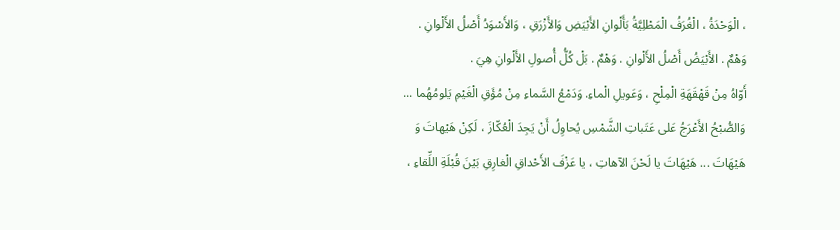، الْوَحْدَةُ ، الْغُرَفُ الْمَطْلِيَّةُ بَأَلْوانِ الأَبْيَضِ وَالأَزْرَقِ ، وَالأَسْوَدُ أَصْلُ الأَلْوانِ . وَهْمٌ . الأَبْيَضُ أَصْلُ الأَلْوانِ . وَهْمٌ . بَلْ كُلُّ أُصولِ الأَلْوانِ هِيَ .
أَوّاهُ مِنْ قَهْقَهَةِ الْمِلْحِ ، وَعَويلِ الْماءِ. وَدَمْعُ السَّماءِ مِنْ مُؤَقِ الْغَيْمِ يَلومُهُما ... وَالصُّبْحُ الأَعْرَجُ عَلى عَتَباتِ الشَّمْسِ يُحاوِلُ أَنْ يَجِدَ الْعُكّازَ ، لَكِنْ هَيْهاتَ وَ هَيْهَاتَ ... هَيْهَاتَ يا لَحْنَ الآهاتِ ، يا عَزْفَ الأَحْداقِ الْغارِقِ بَيْنَ قُبْلَةِ اللِّقاءِ ،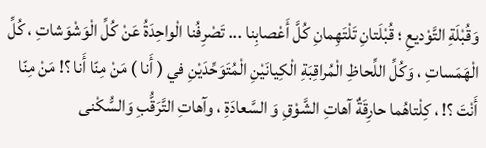وَقُبْلَةِ التَّوْديعِ ؛ قُبْلَتانِ تَلْتَهِمانِ كُلَّ أَعْصابِنا ... تَصْرِفُنا الْواحِدَةُ عَنْ كُلِّ الْوَشْوَشاتِ ، كُلِّ الْهَمَساتِ ، وَكُلِّ اللِّحاظِ الْمُراقِبَةِ الْكِيانَيْنِ الْمُتَوَحِّدَيْنِ في ( أَنا ) مَنْ مِنّا أَنا ؟! مَنْ مِنّا أَنْتَ ؟! ، كِلْتاهُما حارِقَةٌ آهاتِ الشَّوْقِ وَ السَّعادَةِ ، وآهاتِ التَّرَقُّبِ وَالسُّكْنى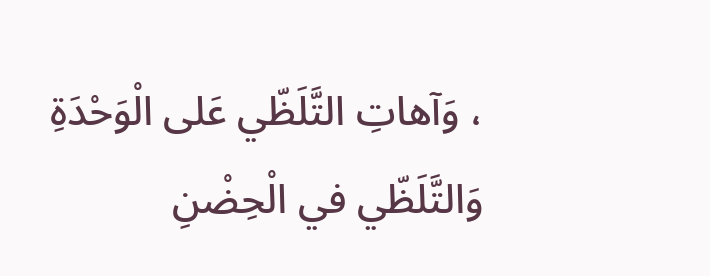، وَآهاتِ التَّلَظّي عَلى الْوَحْدَةِ وَالتَّلَظّي في الْحِضْنِ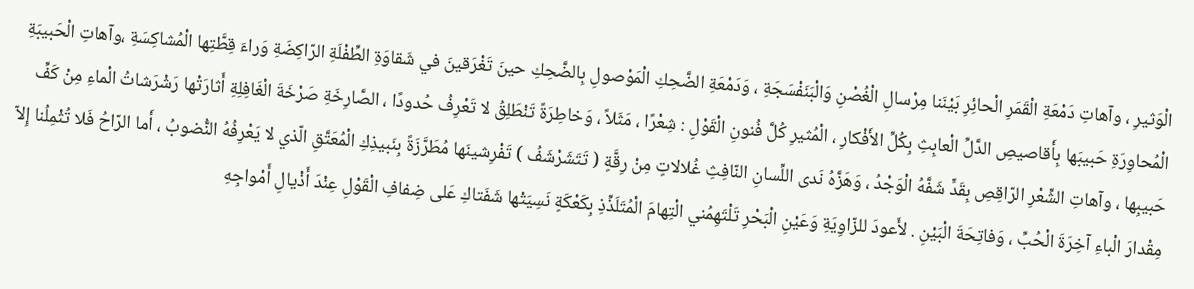الْوَثيرِ ، وآهاتِ دَمْعَةِ الْقَمَرِ الْحائِرِ بَيْنَنا مِرْسالِ الْغُصْنِ وَالْبَنَفْسَجَةِ ، وَدَمْعَةِ الضَّحِكِ الْمَوْصولِ بِالضَّحِكِ حينَ تَغْرَقينَ في شَقاوَةِ الطِّفْلَةِ الرّاكِضَةِ وَراءَ قِطَّتِها الْمُشاكِسَةِ ،وآهاتِ الْحَبيبَةِ الْمُحاوِرَةِ حَبيبَها بِأَقاصيصِ الدَّلِّ الْعابِثِ بِكُلِّ الأَفْكارِ ، الْمُثيرِ كُلَّ فُنونِ الْقَوْلِ : شِعْرًا ، مَثَلاً ، وَخاطِرَةً تَنْطَلِقُ لا تَعْرِفُ حُدودًا ، الصَّارِخَةِ صَرْخَةَ الْغَافِلِةِ أَثارَتْها رَشْرَشاتُ الْماءِ مِنْ كَفِّ حَبيبِها ، وآهاتِ الشِّعْرِ الرّاقِصِ بِقَدٍّ شَفَّهُ الْوَجْدُ ، وَهَزَّهُ نَدى اللِّسانِ النّافِثِ غُلالاتٍ مِنْ رِقَّةٍ ( تَتَشَرْشَفُ ) تَفْرِشينَها مُطَرَّزَةً بِنَبيذِكِ الْمُعَتَّقِ الّذي لا يَعْرِفُهُ النُّضوبُ ، أَما الرّاحُ فَلا تُثْمِلُنا إِلاّ مِقْدارَ الْباءِ آخِرَةَ الْحُبِّ ، وَفاتِحَةَ الْبَيْنِ . لأَعودَ للزّاوِيَةِ وَعَيْنِ الْبَحْرِ تَلْتَهِمُني الْتِهامَ الْمُتَلَذِّذِ بِكَعْكَةٍ نَسِيَتْها شَفَتاكِ عَلى ضِفافِ الْقَوْلِ عِنْدَ أَذْيالِ أَمْواجِهِ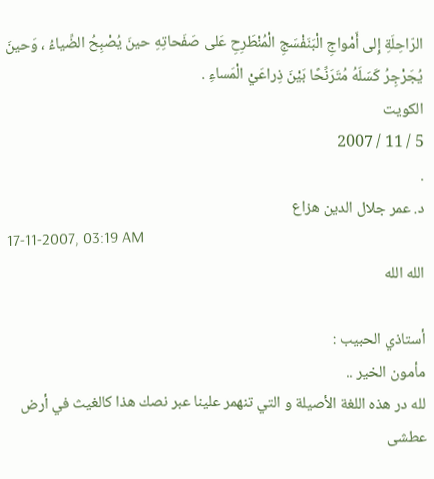الرّاحِلَةِ إِلى أَمْواجِ الْبَنَفْسَجِ الْمُنْطَرِحِ عَلى صَفَحاتِهِ حينَ يُصْبِحُ الضِّياءُ ، وَحينَ يُجَرْجِرُ كَسَلَهُ مُتَرَنِّحًا بَيْنَ ذِراعَيْ الْمَساءِ .
الكويت
5 / 11 / 2007
.
د. عمر جلال الدين هزاع
17-11-2007, 03:19 AM
الله الله

أستاذي الحبيب :
مأمون الخير ..
لله در هذه اللغة الأصيلة و التي تنهمر علينا عبر نصك هذا كالغيث في أرض عطشى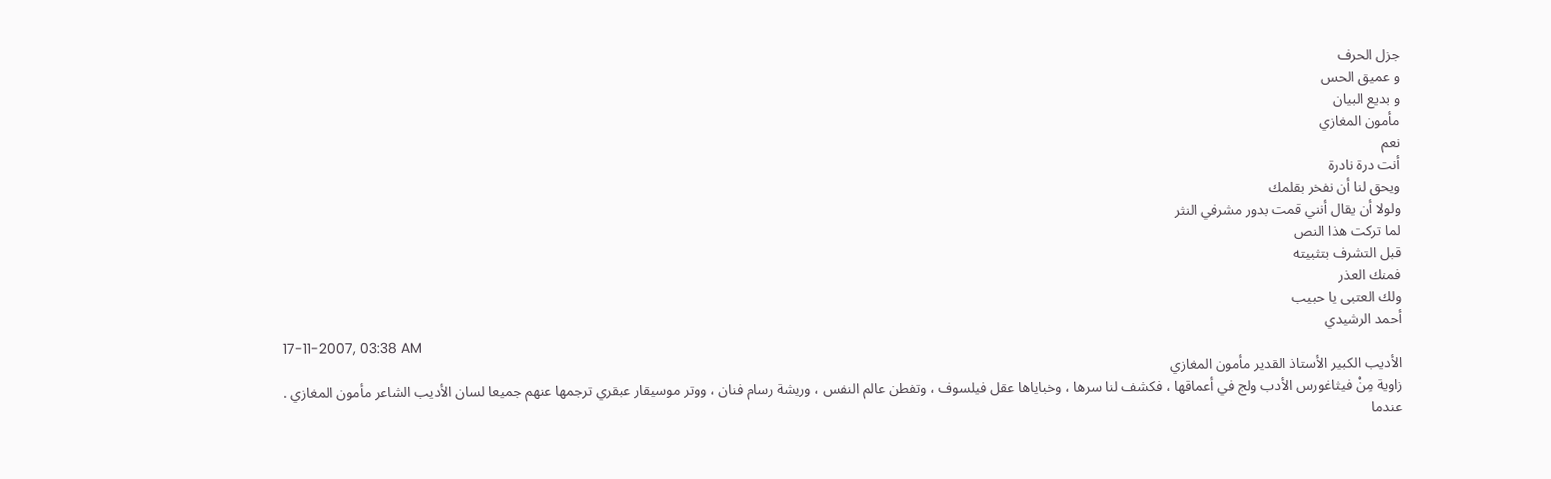جزل الحرف
و عميق الحس
و بديع البيان
مأمون المغازي
نعم
أنت درة نادرة
ويحق لنا أن نفخر بقلمك
ولولا أن يقال أنني قمت بدور مشرفي النثر
لما تركت هذا النص
قبل التشرف بتثبيته
فمنك العذر
ولك العتبى يا حبيب
أحمد الرشيدي
17-11-2007, 03:38 AM
الأديب الكبير الأستاذ القدير مأمون المغازي
زاوية مِنْ فيثاغورس الأدب ولج في أعماقها ، فكشف لنا سرها ، وخباياها عقل فيلسوف ، وتفطن عالم النفس ، وريشة رسام فنان ، ووتر موسيقار عبقري ترجمها عنهم جميعا لسان الأديب الشاعر مأمون المغازي .
عندما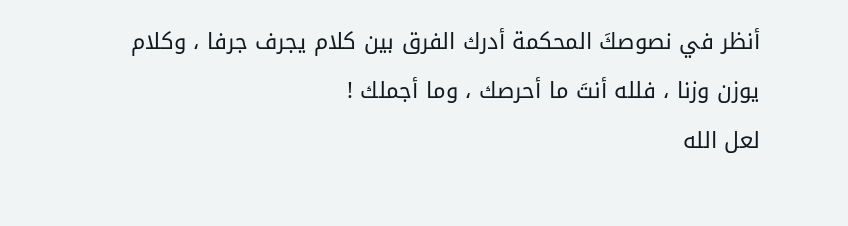أنظر في نصوصكَ المحكمة أدرك الفرق بين كلام يجرف جرفا ، وكلام يوزن وزنا ، فلله أنتَ ما أحرصك ، وما أجملك !
لعل الله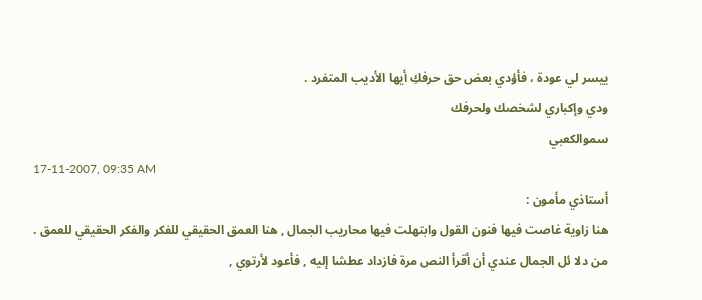ييسر لي عودة ، فأؤدي بعض حق حرفكِ أيها الأديب المتفرد .
ودي وإكباري لشخصك ولحرفك
سموالكعبي
17-11-2007, 09:35 AM
أستاذي مأمون :
هنا زاوية غاصت فيها فنون القول وابتهلت فيها محاريب الجمال , هنا العمق الحقيقي للفكر والفكر الحقيقي للعمق .
من دلا ئل الجمال عندي أن أقرأ النص مرة فازداد عطشا إليه , فأعود لأرتوي ,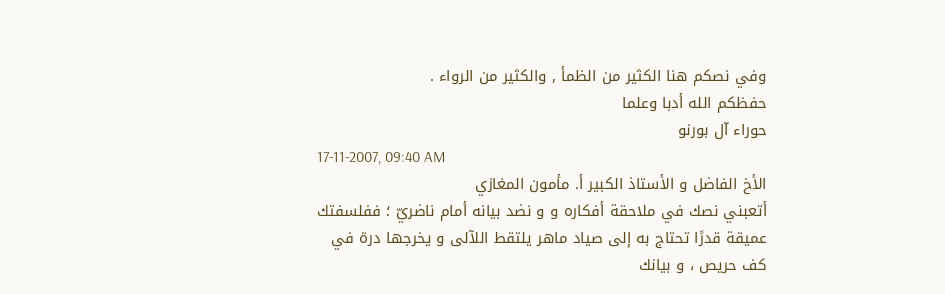وفي نصكم هنا الكثير من الظمأ , والكثير من الرواء .
حفظكم الله أدبا وعلما
حوراء آل بورنو
17-11-2007, 09:40 AM
الأخ الفاضل و الأستاذ الكبير أ. مأمون المغازي
أتعبني نصك في ملاحقة أفكاره و و نضد بيانه أمام ناضريّ ؛ ففلسفتك عميقة قدرًا تحتاج به إلى صياد ماهر يلتقط اللآلى و يخرجها درة في كف حريص ، و بيانك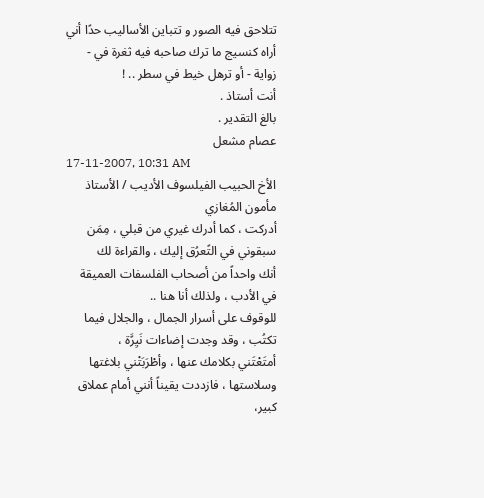تتلاحق فيه الصور و تتباين الأساليب حدًا أني أراه كنسيج ما ترك صاحبه فيه ثغرة في - زواية - أو ترهل خيط في سطر .. !
أنت أستاذ .
بالغ التقدير .
عصام مشعل
17-11-2007, 10:31 AM
الأخ الحبيب الفيلسوف الأديب / الأستاذ مأمون المُغازي
أدركت ، كما أدرك غيري من قبلي ، مِمَن سبقوني في التًعرُق إليك ، والقراءة لك
أنك واحداً من أصحاب الفلسفات العميقة في الأدب ، ولذلك أنا هنا ..
للوقوف على أسرار الجمال ، والجلال فيما تكتُب ، وقد وجدت إضاءات نَيِرًَة ،
أمتَعْتَني بكلامك عنها ، وأطْرَبَتْني بلاغتها وسلاستها ، فازددت يقيناً أنني أمام عملاق كبير،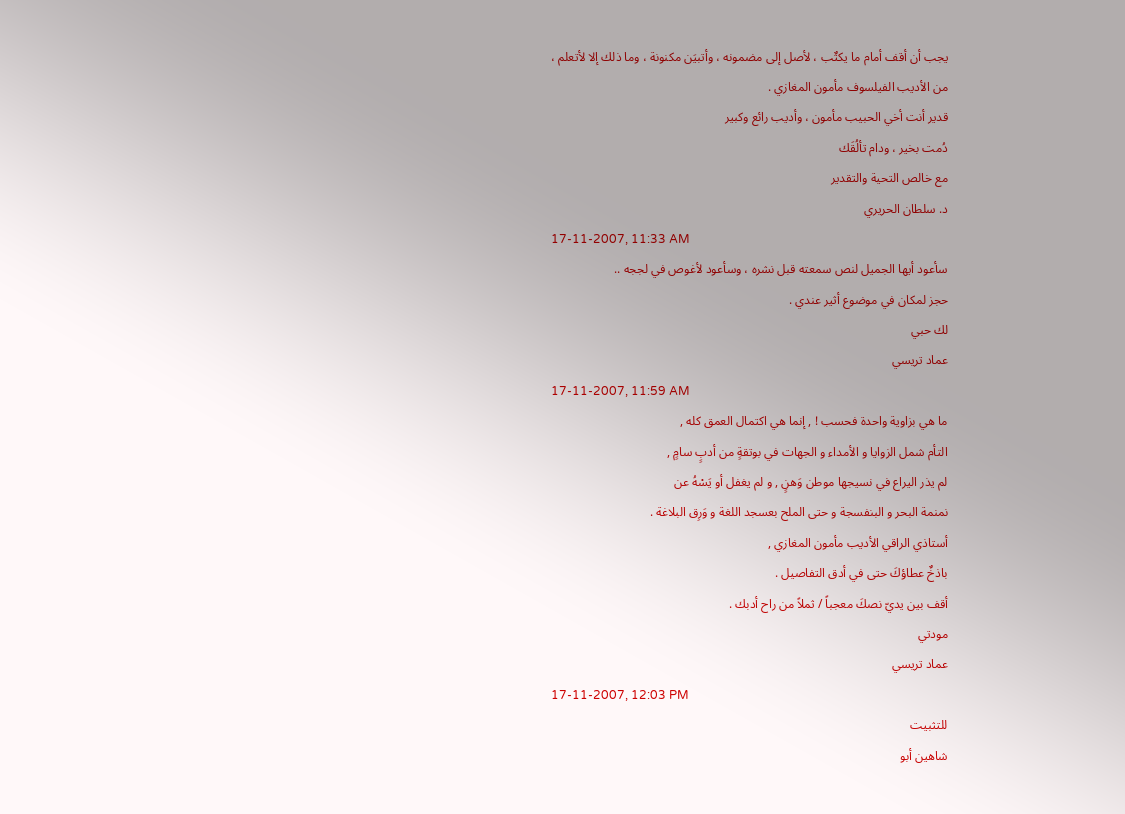يجب أن أقف أمام ما يكتٌب ، لأصل إلى مضمونه ، وأتبيَن مكنونة ، وما ذلك إلا لأتعلم ،
من الأديب الفيلسوف مأمون المغازي .
قدير أنت أخي الحبيب مأمون ، وأديب رائع وكبير
دُمت بخير ، ودام تألُقَك
مع خالص التحية والتقدير
د. سلطان الحريري
17-11-2007, 11:33 AM
سأعود أيها الجميل لنص سمعته قبل نشره ، وسأعود لأغوص في لججه ..
حجز لمكان في موضوع أثير عندي .
لك حبي
عماد تريسي
17-11-2007, 11:59 AM
ما هي بزاوية واحدة فحسب ! , إنما هي اكتمال العمق كله ,
التأم شمل الزوايا و الأمداء و الجهات في بوتقةٍ من أدبٍ سامٍ ,
لم يذر اليراع في نسيجها موطن وَهنٍ , و لم يغفل أو يَسْهُ عن
نمنمة البحر و البنفسجة و حتى الملح بعسجد اللغة و وَرِق البلاغة .
أستاذي الراقي الأديب مأمون المغازي ,
باذخٌ عطاؤكَ حتى في أدق التفاصيل .
أقف بين يديّ نصكَ معجباً / ثملاً من راح أدبك .
مودتي
عماد تريسي
17-11-2007, 12:03 PM
للتثبيت
شاهين أبو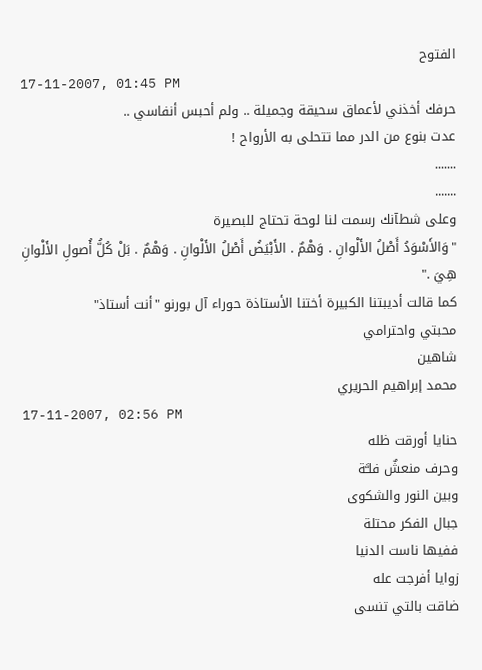الفتوح
17-11-2007, 01:45 PM
حرفك أخذني لأعماق سحيقة وجميلة .. ولم أحبس أنفاسي ..
عدت بنوع من الدر مما تتحلى به الأرواح !
.......
.......
وعلى شطآنك رسمت لنا لوحة تحتاج للبصيرة
"وَالأَسْوَدُ أَصْلُ الأَلْوانِ . وَهْمٌ . الأَبْيَضُ أَصْلُ الأَلْوانِ . وَهْمٌ . بَلْ كُلُّ أُصولِ الأَلْوانِ هِيَ ."
كما قالت أديبتنا الكبيرة أختنا الأستاذة حوراء آل بورنو "أنت أستاذ"
محبتي واحترامي
شاهين
محمد إبراهيم الحريري
17-11-2007, 02:56 PM
حنايا أورقت ظله
وحرف منعشٌ فلـَّة
وبين النور والشكوى
جبال الفكر محتلة
ففيها ناست الدنيا
زوايا أفرجت عله
ضاقت بالتي تنسى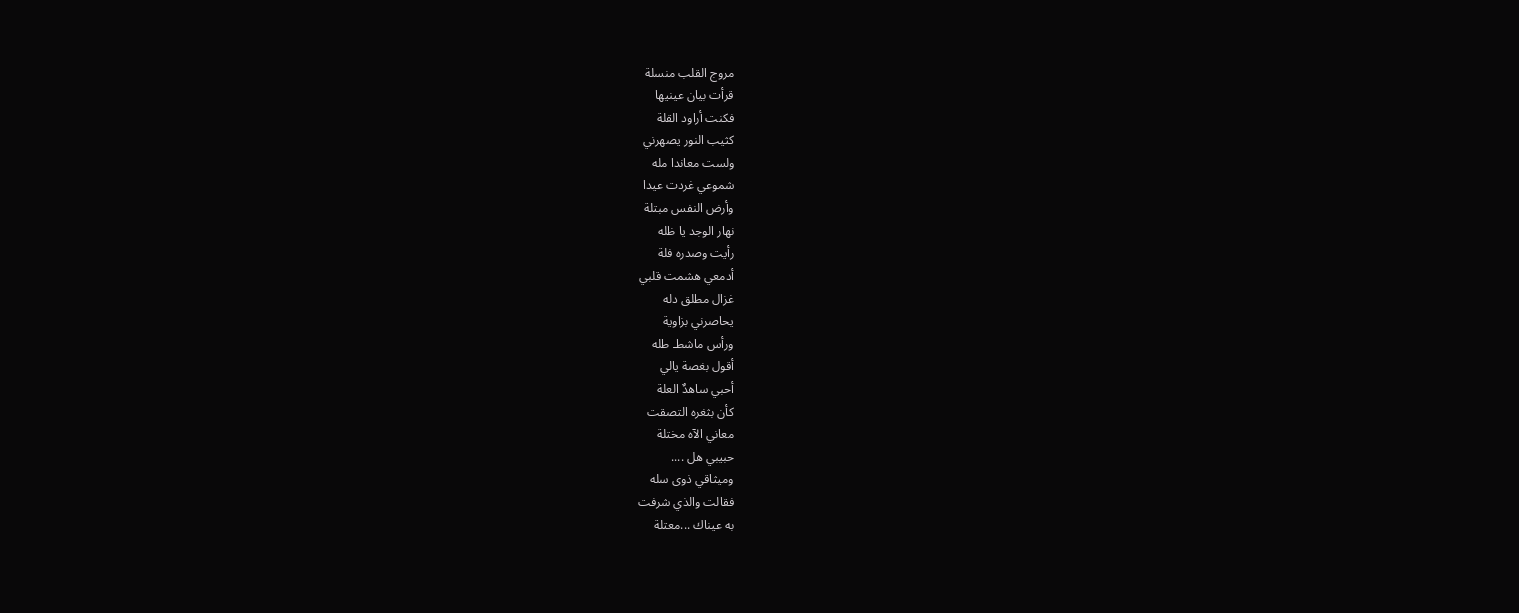مروج القلب منسلة
قرأت بيان عينيها
فكنت أراود القلة
كثيب النور يصهرني
ولست معاندا مله
شموعي غردت عيدا
وأرض النفس مبتلة
نهار الوجد يا ظله
رأيت وصدره فلة
أدمعي هشمت قلبي
غزال مطلق دله
يحاصرني بزاوية
ورأس ماشطـ طله
أقول بغصة يالي
أحبي ساهدٌ العلة
كأن بثغره التصقت
معاني الآه مختلة
حبيبي هل ....
وميثاقي ذوى سله
فقالت والذي شرفت
به عيناك ...معتلة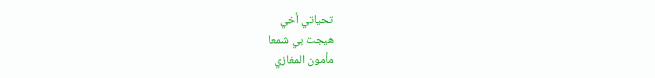تحياتي أخي
هيجت بي شمعا
مأمون المغازي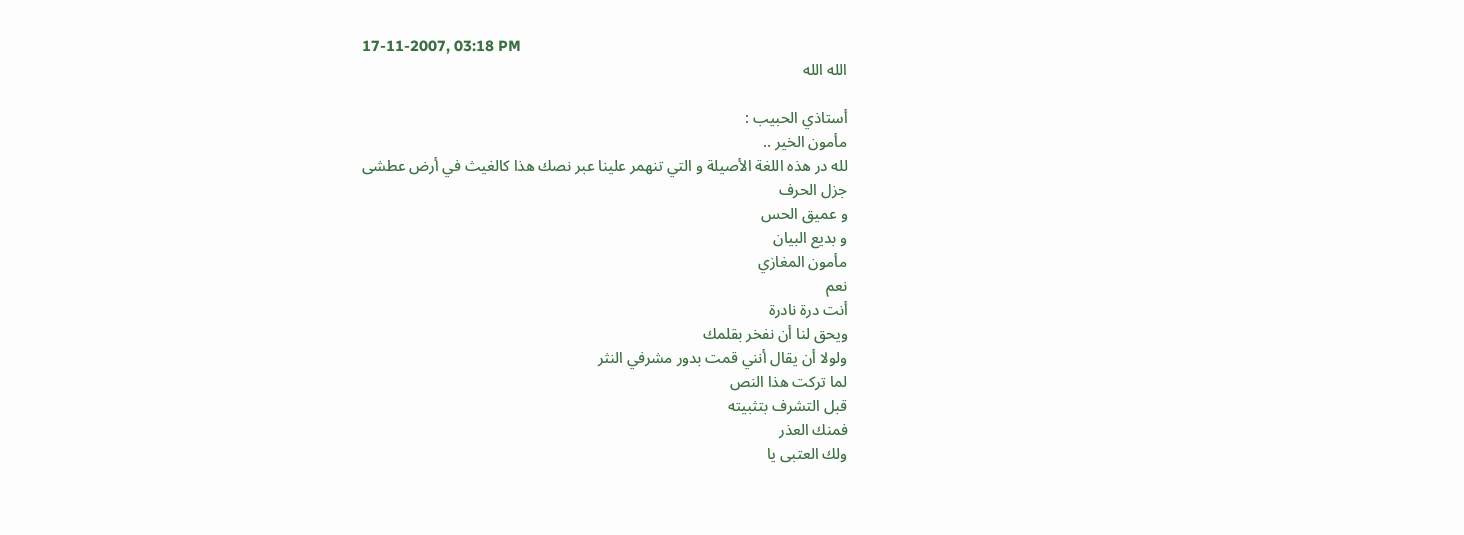17-11-2007, 03:18 PM
الله الله

أستاذي الحبيب :
مأمون الخير ..
لله در هذه اللغة الأصيلة و التي تنهمر علينا عبر نصك هذا كالغيث في أرض عطشى
جزل الحرف
و عميق الحس
و بديع البيان
مأمون المغازي
نعم
أنت درة نادرة
ويحق لنا أن نفخر بقلمك
ولولا أن يقال أنني قمت بدور مشرفي النثر
لما تركت هذا النص
قبل التشرف بتثبيته
فمنك العذر
ولك العتبى يا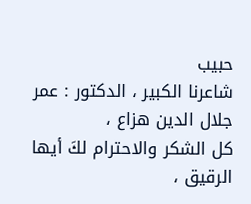حبيب
شاعرنا الكبير ، الدكتور : عمر جلال الدين هزاع ،
كل الشكر والاحترام لكَ أيها الرقيق ،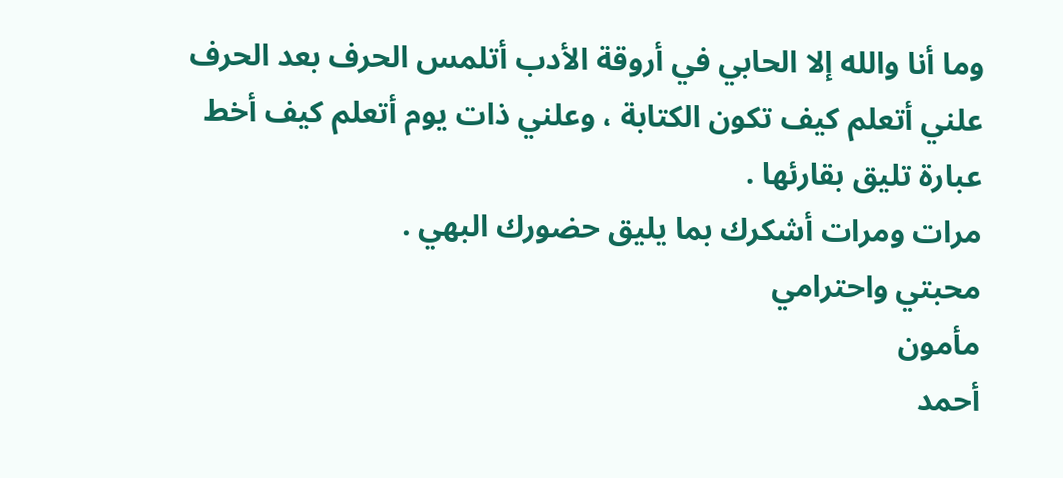وما أنا والله إلا الحابي في أروقة الأدب أتلمس الحرف بعد الحرف علني أتعلم كيف تكون الكتابة ، وعلني ذات يوم أتعلم كيف أخط عبارة تليق بقارئها .
مرات ومرات أشكرك بما يليق حضورك البهي .
محبتي واحترامي
مأمون
أحمد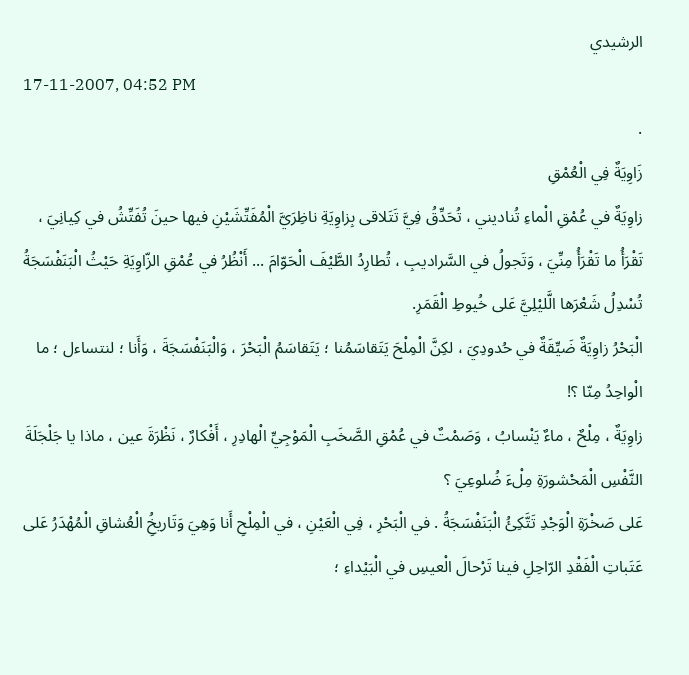الرشيدي
17-11-2007, 04:52 PM
.
زَاوِيَةٌ فِي الْعُمْقِ
زاوِيَةٌ في عُمْقِ الْماءِ تُناديني ، تُحَدِّقُ فِيَّ تَتَلاقى بِزاوِيَةِ ناظِرَيَّ الْمُفَتِّشَيْنِ فيها حينَ تُفَتِّشُ في كِيانِيَ ، تَقْرَأُ ما تَقْرَأُ مِنِّيَ ، وَتَجولُ في السَّراديبِ ، تُطارِدُ الطَّيْفَ الْحَوّامَ ... أَنْظُرُ في عُمْقِ الزّاوِيَةِ حَيْثُ الْبَنَفْسَجَةُ تُسْدِلُ شَعْرَها الَّليْلِيَّ عَلى خُيوطِ الْقَمَرِ.
الْبَحْرُ زاوِيَةٌ ضَيِّقَةٌ في حُدودِيَ ، لكِنَّ الْمِلْحَ يَتَقاسَمُنا ؛ يَتَقاسَمُ الْبَحْرَ ، وَالْبَنَفْسَجَةَ ، وَأَنا ؛ لنتساءل ؛ ما الْواحِدُ مِنّا ؟!
زاوِيَةٌ ، مِلْحٌ ، ماءٌ يَنْسابُ ، وَصَمْتٌ في عُمْقِ الصَّخَبِ الْمَوْجِيِّ الْهادِرِ ، أَفْكارٌ ، نَظْرَةَ عين ، ماذا يا جَلْجَلَةَ النَّفْسِ الْمَحْشورَةِ مِلْءَ ضُلوعِيَ ؟
عَلى صَخْرَةِ الْوَجْدِ تَتَّكِئُ الْبَنَفْسَجَةُ . في الْبَحْرِ ، فِي الْعَيْنِ ، في الْمِلْحِ أَنا وَهِيَ وَتَاريخُِ الْعُشاقِ الْمُهْدَرُ عَلى عَتَباتِ الْفَقْدِ الرّاحِلِ فينا تَرْحالَ الْعيسِ في الْبَيْداءِ ؛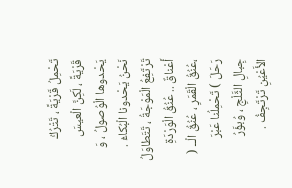تَحْمِلُ قَرْيَةً ، تَتْرُكُ قَرْيَةً ، لَكِنَّ الْعيسَ يَحْدوها الْوُصولُ ، وَ نَحْنُ يَحْدونا الْبُكاءُ .
تَرْتَفِعُ الْمَوْجَةُ ، تَتَطاوَلُ أَعْناقٌ .. عُنُقُ الْوَرْدَةِ ،عُنُقُ الْقَمَرِ ، عُنُقُ الْــ ( رَحَلَ ) تَحْمِلُنا عَبْرَ جِبالِ الثَّلْجِ ، وُبؤَرُ الأَعْيُنِ تَرْتَجِفُ .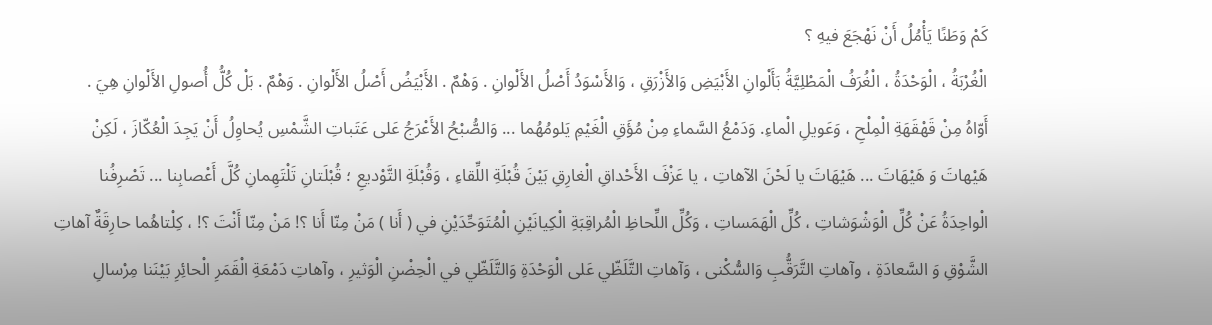كَمْ وَطَنًا يَأْمُلُ أَنْ نَهْجَعَ فيهِ ؟
الْغُرْبَةُ ، الْوَحْدَةُ ، الْغُرَفُ الْمَطْلِيَّةُ بَأَلْوانِ الأَبْيَضِ وَالأَزْرَقِ ، وَالأَسْوَدُ أَصْلُ الأَلْوانِ . وَهْمٌ . الأَبْيَضُ أَصْلُ الأَلْوانِ . وَهْمٌ . بَلْ كُلُّ أُصولِ الأَلْوانِ هِيَ .
أَوّاهُ مِنْ قَهْقَهَةِ الْمِلْحِ ، وَعَويلِ الْماءِ. وَدَمْعُ السَّماءِ مِنْ مُؤَقِ الْغَيْمِ يَلومُهُما ... وَالصُّبْحُ الأَعْرَجُ عَلى عَتَباتِ الشَّمْسِ يُحاوِلُ أَنْ يَجِدَ الْعُكّازَ ، لَكِنْ هَيْهاتَ وَ هَيْهَاتَ ... هَيْهَاتَ يا لَحْنَ الآهاتِ ، يا عَزْفَ الأَحْداقِ الْغارِقِ بَيْنَ قُبْلَةِ اللِّقاءِ ، وَقُبْلَةِ التَّوْديعِ ؛ قُبْلَتانِ تَلْتَهِمانِ كُلَّ أَعْصابِنا ... تَصْرِفُنا الْواحِدَةُ عَنْ كُلِّ الْوَشْوَشاتِ ، كُلِّ الْهَمَساتِ ، وَكُلِّ اللِّحاظِ الْمُراقِبَةِ الْكِيانَيْنِ الْمُتَوَحِّدَيْنِ في ( أَنا ) مَنْ مِنّا أَنا ؟! مَنْ مِنّا أَنْتَ ؟! ، كِلْتاهُما حارِقَةٌ آهاتِ الشَّوْقِ وَ السَّعادَةِ ، وآهاتِ التَّرَقُّبِ وَالسُّكْنى ، وَآهاتِ التَّلَظّي عَلى الْوَحْدَةِ وَالتَّلَظّي في الْحِضْنِ الْوَثيرِ ، وآهاتِ دَمْعَةِ الْقَمَرِ الْحائِرِ بَيْنَنا مِرْسالِ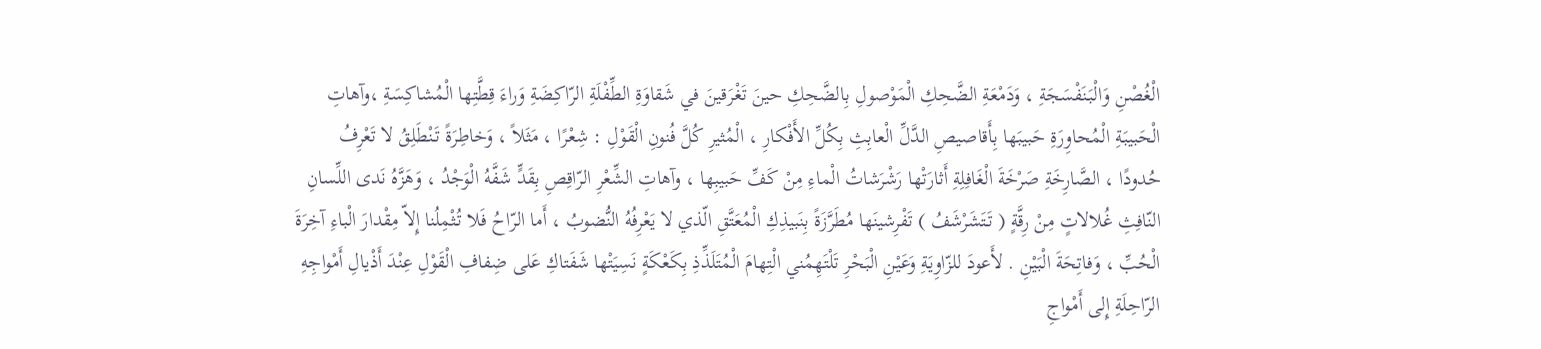الْغُصْنِ وَالْبَنَفْسَجَةِ ، وَدَمْعَةِ الضَّحِكِ الْمَوْصولِ بِالضَّحِكِ حينَ تَغْرَقينَ في شَقاوَةِ الطِّفْلَةِ الرّاكِضَةِ وَراءَ قِطَّتِها الْمُشاكِسَةِ ،وآهاتِ الْحَبيبَةِ الْمُحاوِرَةِ حَبيبَها بِأَقاصيصِ الدَّلِّ الْعابِثِ بِكُلِّ الأَفْكارِ ، الْمُثيرِ كُلَّ فُنونِ الْقَوْلِ : شِعْرًا ، مَثَلاً ، وَخاطِرَةً تَنْطَلِقُ لا تَعْرِفُ حُدودًا ، الصَّارِخَةِ صَرْخَةَ الْغَافِلِةِ أَثارَتْها رَشْرَشاتُ الْماءِ مِنْ كَفِّ حَبيبِها ، وآهاتِ الشِّعْرِ الرّاقِصِ بِقَدٍّ شَفَّهُ الْوَجْدُ ، وَهَزَّهُ نَدى اللِّسانِ النّافِثِ غُلالاتٍ مِنْ رِقَّةٍ ( تَتَشَرْشَفُ ) تَفْرِشينَها مُطَرَّزَةً بِنَبيذِكِ الْمُعَتَّقِ الّذي لا يَعْرِفُهُ النُّضوبُ ، أَما الرّاحُ فَلا تُثْمِلُنا إِلاّ مِقْدارَ الْباءِ آخِرَةَ الْحُبِّ ، وَفاتِحَةَ الْبَيْنِ . لأَعودَ للزّاوِيَةِ وَعَيْنِ الْبَحْرِ تَلْتَهِمُني الْتِهامَ الْمُتَلَذِّذِ بِكَعْكَةٍ نَسِيَتْها شَفَتاكِ عَلى ضِفافِ الْقَوْلِ عِنْدَ أَذْيالِ أَمْواجِهِ الرّاحِلَةِ إِلى أَمْواجِ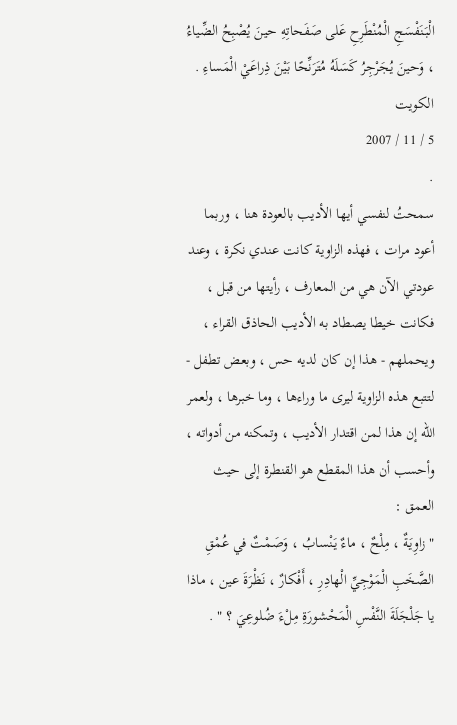الْبَنَفْسَجِ الْمُنْطَرِحِ عَلى صَفَحاتِهِ حينَ يُصْبِحُ الضِّياءُ ، وَحينَ يُجَرْجِرُ كَسَلَهُ مُتَرَنِّحًا بَيْنَ ذِراعَيْ الْمَساءِ .
الكويت
5 / 11 / 2007
.
سمحتُ لنفسي أيها الأديب بالعودة هنا ، وربما أعود مرات ، فهذه الزاوية كانت عندي نكرة ، وعند عودتي الآن هي من المعارف ، رأيتها من قبل ، فكانت خيطا يصطاد به الأديب الحاذق القراء ، ويحملهم - هذا إن كان لديه حس ، وبعض تطفل - لتتبع هذه الزاوية ليرى ما وراءها ، وما خبرها ، ولعمر الله إن هذا لمن اقتدار الأديب ، وتمكنه من أدواته ، وأحسب أن هذا المقطع هو القنطرة إلى حيث العمق :
" زاوِيَةٌ ، مِلْحٌ ، ماءٌ يَنْسابُ ، وَصَمْتٌ في عُمْقِ الصَّخَبِ الْمَوْجِيِّ الْهادِرِ ، أَفْكارٌ ، نَظْرَةَ عين ، ماذا يا جَلْجَلَةَ النَّفْسِ الْمَحْشورَةِ مِلْءَ ضُلوعِيَ ؟ " .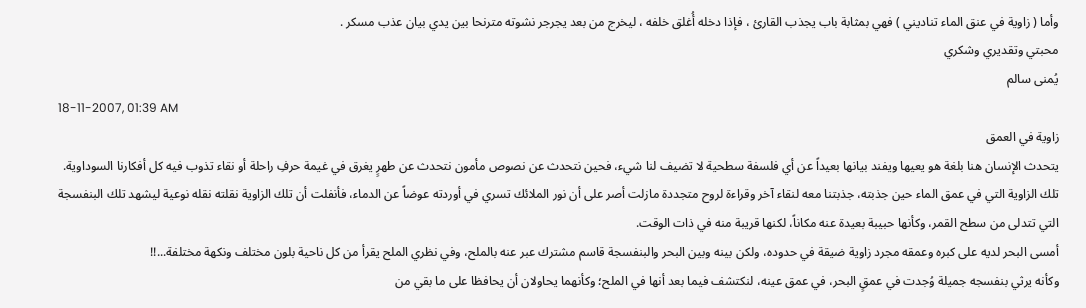وأما ( زاوية في عنق الماء تناديني ) فهي بمثابة باب يجذب القارئ ، فإذا دخله أُغلق خلفه ، ليخرج من بعد يجرجر نشوته مترنحا بين يدي بيان عذب مسكر .
محبتي وتقديري وشكري
يُمنى سالم
18-11-2007, 01:39 AM
زاوية في العمق
يتحدث الإنسان هنا بلغة هو يعيها ويفند بيانها بعيداً عن أي فلسفة سطحية لا تضيف لنا شيء، فحين نتحدث عن نصوص مأمون نتحدث عن طهرٍ يغرق في غيمة حرفِ راحلة أو نقاء تذوب فيه كل أفكارنا السوداوية.
تلك الزاوية التي في عمق الماء حين جذبته، جذبتنا معه لنقاء آخر وقراءة لروح متجددة مازلت أصر على أن نور الملائك تسري في أوردته عوضاً عن الدماء، فأنفلت أن تلك الزاوية نقلته نقله نوعية ليشهد تلك البنفسجة التي تتدلى من سطح القمر، وكأنها حبيبة بعيدة عنه مكاناً، لكنها قريبة منه في ذات الوقت.
أمسى البحر لديه على كبره وعمقه مجرد زاوية ضيقة في حدوده، ولكن بينه وبين البحر والبنفسجة قاسم مشترك عبر عنه بالملح، وفي نظري الملح يقرأ من كل ناحية بلون مختلف ونكهة مختلفة...!!
وكأنه يرثي بنفسجه جميلة وُجدت في عمقٍ البحر، في عمق عينه، لنكتشف فيما بعد أنها في الملح؛ وكأنهما يحاولان أن يحافظا على ما بقي من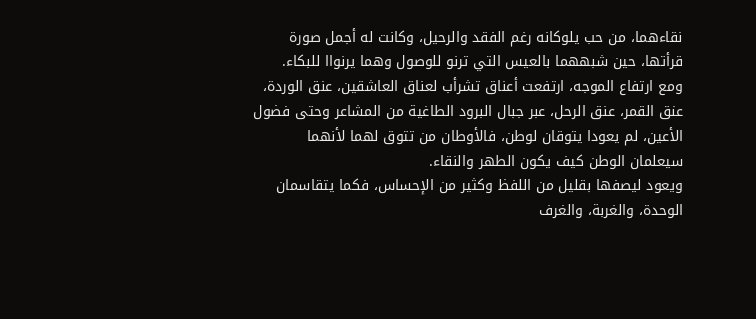نقاءهما، من حب يلوكانه رغم الفقد والرحيل، وكانت له أجمل صورة قرأتها، حين شبههما بالعيس التي ترنو للوصول وهما يرنواا للبكاء.
ومع ارتفاع الموجه، ارتفعت أعناق تشرأب لعناق العاشقين، عنق الوردة، عنق القمر، عنق الرحل، عبر جبال البرود الطاغية من المشاعر وحتى فضول الأعين، لم يعودا يتوقان لوطن، فالأوطان من تتوق لهما لأنهما سيعلمان الوطن كيف يكون الطهر والنقاء.
ويعود ليصفها بقليل من اللفظ وكثير من الإحساس، فكما يتقاسمان الوحدة، والغربة، والغرف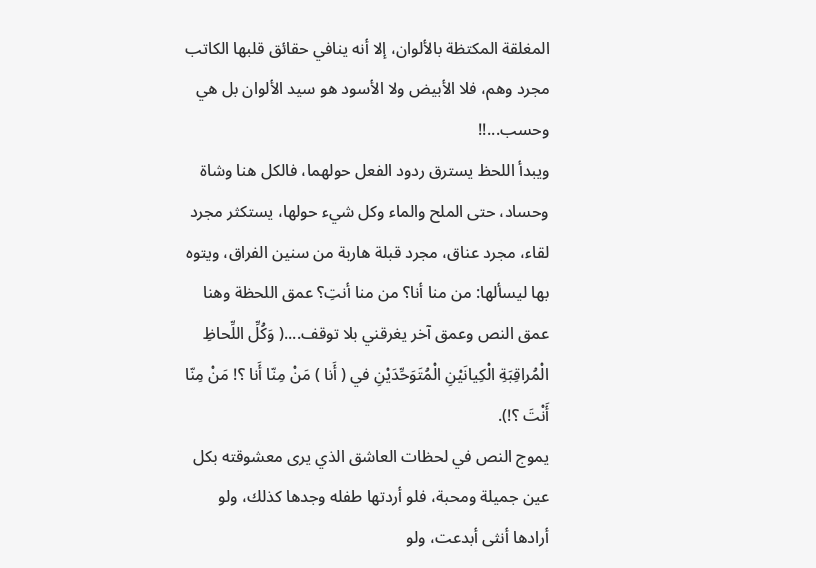المغلقة المكتظة بالألوان، إلا أنه ينافي حقائق قلبها الكاتب مجرد وهم، فلا الأبيض ولا الأسود هو سيد الألوان بل هي وحسب...!!
ويبدأ اللحظ يسترق ردود الفعل حولهما، فالكل هنا وشاة وحساد، حتى الملح والماء وكل شيء حولها، يستكثر مجرد لقاء، مجرد عناق، مجرد قبلة هاربة من سنين الفراق، ويتوه بها ليسألها: من منا أنا؟ من منا أنتِ؟ عمق اللحظة وهنا عمق النص وعمق آخر يغرقني بلا توقف....( وَكُلِّ اللِّحاظِ الْمُراقِبَةِ الْكِيانَيْنِ الْمُتَوَحِّدَيْنِ في ( أَنا ) مَنْ مِنّا أَنا ؟! مَنْ مِنّا أَنْتَ ؟!).
يموج النص في لحظات العاشق الذي يرى معشوقته بكل عين جميلة ومحبة، فلو أردتها طفله وجدها كذلك، ولو أرادها أنثى أبدعت، ولو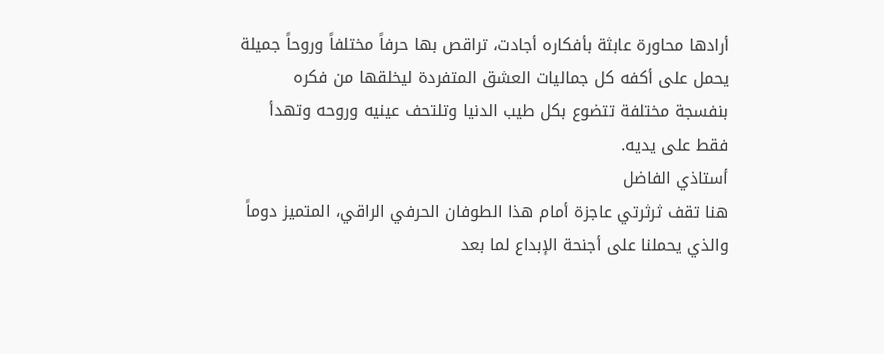أرادها محاورة عابثة بأفكاره أجادت، تراقص بها حرفاً مختلفاً وروحاً جميلة يحمل على أكفه كل جماليات العشق المتفردة ليخلقها من فكره بنفسجة مختلفة تتضوع بكل طيب الدنيا وتلتحف عينيه وروحه وتهدأ فقط على يديه.
أستاذي الفاضل
هنا تقف ثرثرتي عاجزة أمام هذا الطوفان الحرفي الراقي، المتميز دوماً والذي يحملنا على أجنحة الإبداع لما بعد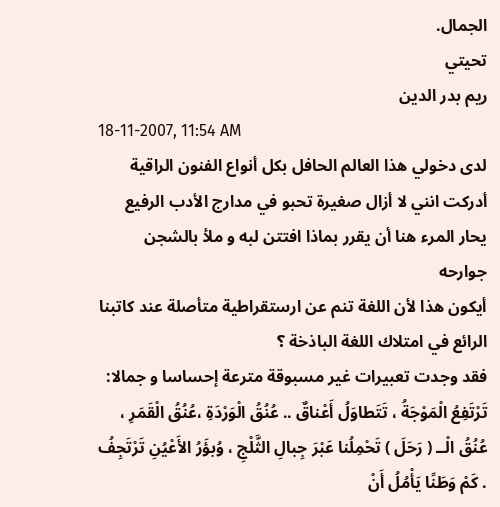الجمال.
تحيتي
ريم بدر الدين
18-11-2007, 11:54 AM
لدى دخولي هذا العالم الحافل بكل أنواع الفنون الراقية أدركت انني لا أزال صغيرة تحبو في مدارج الأدب الرفيع
يحار المرء هنا أن يقرر بماذا افتتن لبه و ملأ بالشجن جوارحه
أيكون هذا لأن اللغة تنم عن ارستقراطية متأصلة عند كاتبنا الرائع في امتلاك اللغة الباذخة ؟
فقد وجدت تعبيرات غير مسبوقة مترعة إحساسا و جمالا:
تَرْتَفِعُ الْمَوْجَةُ ، تَتَطاوَلُ أَعْناقٌ .. عُنُقُ الْوَرْدَةِ ،عُنُقُ الْقَمَرِ ، عُنُقُ الْــ ( رَحَلَ ) تَحْمِلُنا عَبْرَ جِبالِ الثَّلْجِ ، وُبؤَرُ الأَعْيُنِ تَرْتَجِفُ . كَمْ وَطَنًا يَأْمُلُ أَنْ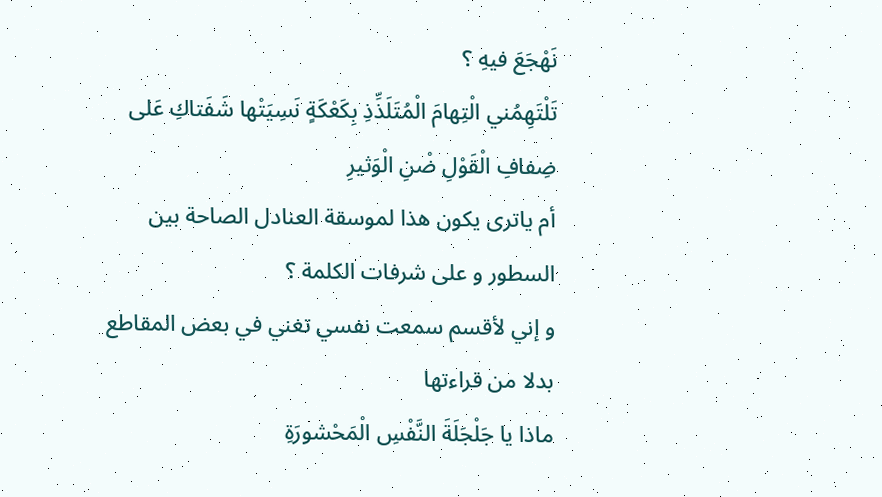نَهْجَعَ فيهِ ؟
تَلْتَهِمُني الْتِهامَ الْمُتَلَذِّذِ بِكَعْكَةٍ نَسِيَتْها شَفَتاكِ عَلى ضِفافِ الْقَوْلِ ضْنِ الْوَثيرِ
أم ياترى يكون هذا لموسقة العنادل الصاحة بين السطور و على شرفات الكلمة ؟
و إني لأقسم سمعت نفسي تغني في بعض المقاطع بدلا من قراءتها
ماذا يا جَلْجَلَةَ النَّفْسِ الْمَحْشورَةِ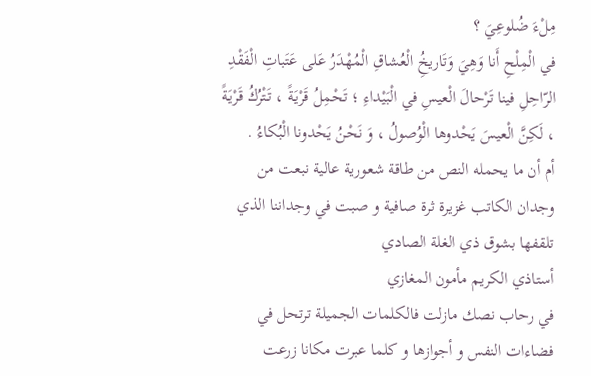مِلْءَ ضُلوعِيَ ؟
في الْمِلْحِ أَنا وَهِيَ وَتَاريخُِ الْعُشاقِ الْمُهْدَرُ عَلى عَتَباتِ الْفَقْدِ الرّاحِلِ فينا تَرْحالَ الْعيسِ في الْبَيْداءِ ؛ تَحْمِلُ قَرْيَةً ، تَتْرُكُ قَرْيَةً ، لَكِنَّ الْعيسَ يَحْدوها الْوُصولُ ، وَ نَحْنُ يَحْدونا الْبُكاءُ .
أم أن ما يحمله النص من طاقة شعورية عالية نبعت من وجدان الكاتب غزيرة ثرة صافية و صبت في وجداننا الذي تلقفها بشوق ذي الغلة الصادي
أستاذي الكريم مأمون المغازي
في رحاب نصك مازلت فالكلمات الجميلة ترتحل في فضاءات النفس و أجوازها و كلما عبرت مكانا زرعت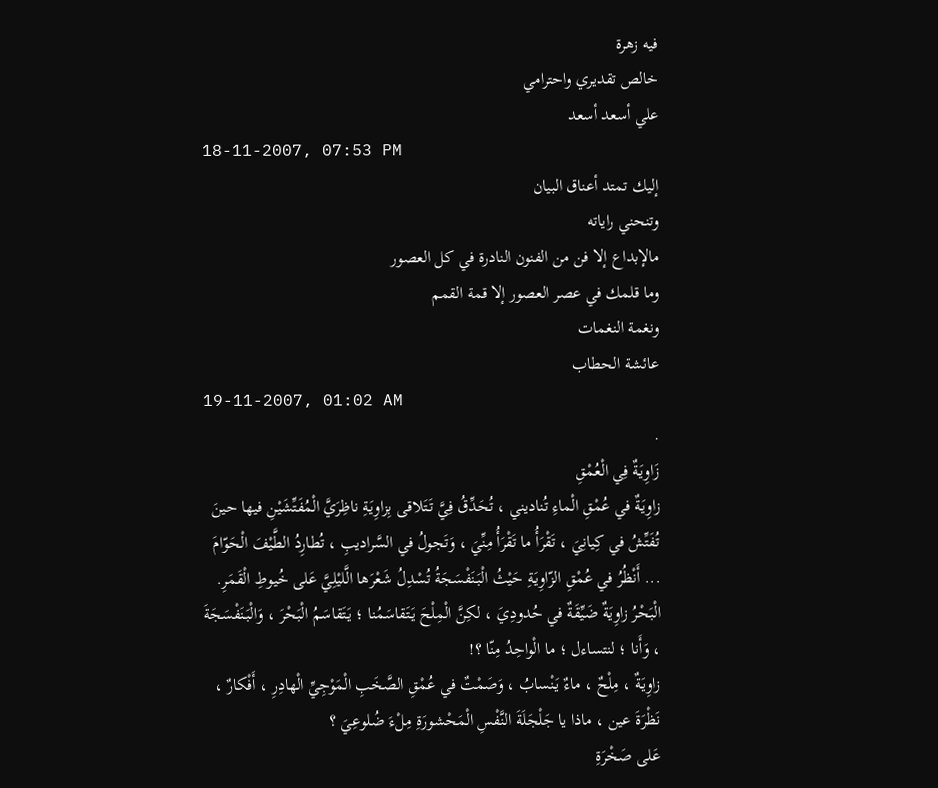فيه زهرة
خالص تقديري واحترامي
علي أسعد أسعد
18-11-2007, 07:53 PM
إليك تمتد أعناق البيان
وتنحني راياته
مالإبداع إلا فن من الفنون النادرة في كل العصور
وما قلمك في عصر العصور إلا قمة القمم
ونغمة النغمات
عائشة الحطاب
19-11-2007, 01:02 AM
.
زَاوِيَةٌ فِي الْعُمْقِ
زاوِيَةٌ في عُمْقِ الْماءِ تُناديني ، تُحَدِّقُ فِيَّ تَتَلاقى بِزاوِيَةِ ناظِرَيَّ الْمُفَتِّشَيْنِ فيها حينَ تُفَتِّشُ في كِيانِيَ ، تَقْرَأُ ما تَقْرَأُ مِنِّيَ ، وَتَجولُ في السَّراديبِ ، تُطارِدُ الطَّيْفَ الْحَوّامَ ... أَنْظُرُ في عُمْقِ الزّاوِيَةِ حَيْثُ الْبَنَفْسَجَةُ تُسْدِلُ شَعْرَها الَّليْلِيَّ عَلى خُيوطِ الْقَمَرِ.
الْبَحْرُ زاوِيَةٌ ضَيِّقَةٌ في حُدودِيَ ، لكِنَّ الْمِلْحَ يَتَقاسَمُنا ؛ يَتَقاسَمُ الْبَحْرَ ، وَالْبَنَفْسَجَةَ ، وَأَنا ؛ لنتساءل ؛ ما الْواحِدُ مِنّا ؟!
زاوِيَةٌ ، مِلْحٌ ، ماءٌ يَنْسابُ ، وَصَمْتٌ في عُمْقِ الصَّخَبِ الْمَوْجِيِّ الْهادِرِ ، أَفْكارٌ ، نَظْرَةَ عين ، ماذا يا جَلْجَلَةَ النَّفْسِ الْمَحْشورَةِ مِلْءَ ضُلوعِيَ ؟
عَلى صَخْرَةِ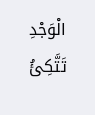الْوَجْدِ تَتَّكِئُ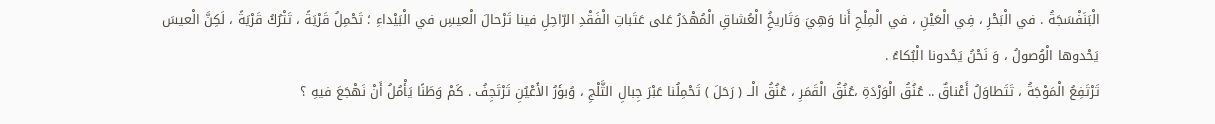الْبَنَفْسَجَةُ . في الْبَحْرِ ، فِي الْعَيْنِ ، في الْمِلْحِ أَنا وَهِيَ وَتَاريخُِ الْعُشاقِ الْمُهْدَرُ عَلى عَتَباتِ الْفَقْدِ الرّاحِلِ فينا تَرْحالَ الْعيسِ في الْبَيْداءِ ؛ تَحْمِلُ قَرْيَةً ، تَتْرُكُ قَرْيَةً ، لَكِنَّ الْعيسَ يَحْدوها الْوُصولُ ، وَ نَحْنُ يَحْدونا الْبُكاءُ .
تَرْتَفِعُ الْمَوْجَةُ ، تَتَطاوَلُ أَعْناقٌ .. عُنُقُ الْوَرْدَةِ ،عُنُقُ الْقَمَرِ ، عُنُقُ الْــ ( رَحَلَ ) تَحْمِلُنا عَبْرَ جِبالِ الثَّلْجِ ، وُبؤَرُ الأَعْيُنِ تَرْتَجِفُ . كَمْ وَطَنًا يَأْمُلُ أَنْ نَهْجَعَ فيهِ ؟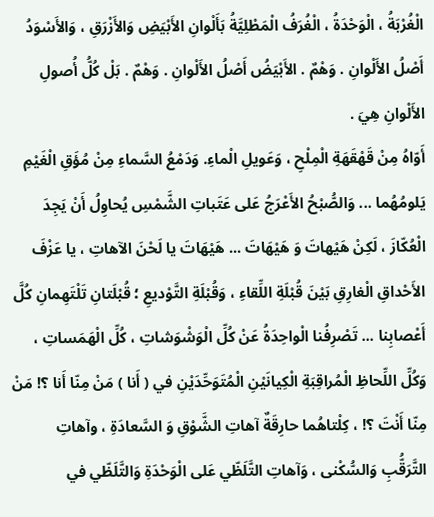الْغُرْبَةُ ، الْوَحْدَةُ ، الْغُرَفُ الْمَطْلِيَّةُ بَأَلْوانِ الأَبْيَضِ وَالأَزْرَقِ ، وَالأَسْوَدُ أَصْلُ الأَلْوانِ . وَهْمٌ . الأَبْيَضُ أَصْلُ الأَلْوانِ . وَهْمٌ . بَلْ كُلُّ أُصولِ الأَلْوانِ هِيَ .
أَوّاهُ مِنْ قَهْقَهَةِ الْمِلْحِ ، وَعَويلِ الْماءِ. وَدَمْعُ السَّماءِ مِنْ مُؤَقِ الْغَيْمِ يَلومُهُما ... وَالصُّبْحُ الأَعْرَجُ عَلى عَتَباتِ الشَّمْسِ يُحاوِلُ أَنْ يَجِدَ الْعُكّازَ ، لَكِنْ هَيْهاتَ وَ هَيْهَاتَ ... هَيْهَاتَ يا لَحْنَ الآهاتِ ، يا عَزْفَ الأَحْداقِ الْغارِقِ بَيْنَ قُبْلَةِ اللِّقاءِ ، وَقُبْلَةِ التَّوْديعِ ؛ قُبْلَتانِ تَلْتَهِمانِ كُلَّ أَعْصابِنا ... تَصْرِفُنا الْواحِدَةُ عَنْ كُلِّ الْوَشْوَشاتِ ، كُلِّ الْهَمَساتِ ، وَكُلِّ اللِّحاظِ الْمُراقِبَةِ الْكِيانَيْنِ الْمُتَوَحِّدَيْنِ في ( أَنا ) مَنْ مِنّا أَنا ؟! مَنْ مِنّا أَنْتَ ؟! ، كِلْتاهُما حارِقَةٌ آهاتِ الشَّوْقِ وَ السَّعادَةِ ، وآهاتِ التَّرَقُّبِ وَالسُّكْنى ، وَآهاتِ التَّلَظّي عَلى الْوَحْدَةِ وَالتَّلَظّي في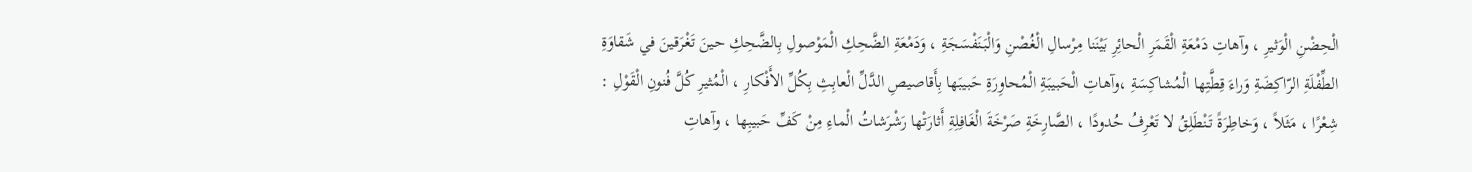الْحِضْنِ الْوَثيرِ ، وآهاتِ دَمْعَةِ الْقَمَرِ الْحائِرِ بَيْنَنا مِرْسالِ الْغُصْنِ وَالْبَنَفْسَجَةِ ، وَدَمْعَةِ الضَّحِكِ الْمَوْصولِ بِالضَّحِكِ حينَ تَغْرَقينَ في شَقاوَةِ الطِّفْلَةِ الرّاكِضَةِ وَراءَ قِطَّتِها الْمُشاكِسَةِ ،وآهاتِ الْحَبيبَةِ الْمُحاوِرَةِ حَبيبَها بِأَقاصيصِ الدَّلِّ الْعابِثِ بِكُلِّ الأَفْكارِ ، الْمُثيرِ كُلَّ فُنونِ الْقَوْلِ : شِعْرًا ، مَثَلاً ، وَخاطِرَةً تَنْطَلِقُ لا تَعْرِفُ حُدودًا ، الصَّارِخَةِ صَرْخَةَ الْغَافِلِةِ أَثارَتْها رَشْرَشاتُ الْماءِ مِنْ كَفِّ حَبيبِها ، وآهاتِ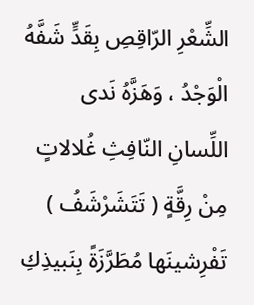الشِّعْرِ الرّاقِصِ بِقَدٍّ شَفَّهُ الْوَجْدُ ، وَهَزَّهُ نَدى اللِّسانِ النّافِثِ غُلالاتٍ مِنْ رِقَّةٍ ( تَتَشَرْشَفُ ) تَفْرِشينَها مُطَرَّزَةً بِنَبيذِكِ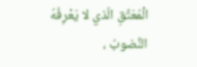الْمُعَتَّقِ الّذي لا يَعْرِفُهُ النُّضوبُ ،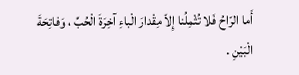أَما الرّاحُ فَلا تُثْمِلُنا إِلاّ مِقْدارَ الْباءِ آخِرَةَ الْحُبِّ ، وَفاتِحَةَ الْبَيْنِ .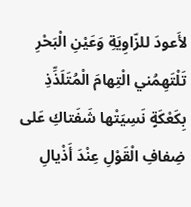لأَعودَ للزّاوِيَةِ وَعَيْنِ الْبَحْرِ تَلْتَهِمُني الْتِهامَ الْمُتَلَذِّذِ بِكَعْكَةٍ نَسِيَتْها شَفَتاكِ عَلى ضِفافِ الْقَوْلِ عِنْدَ أَذْيالِ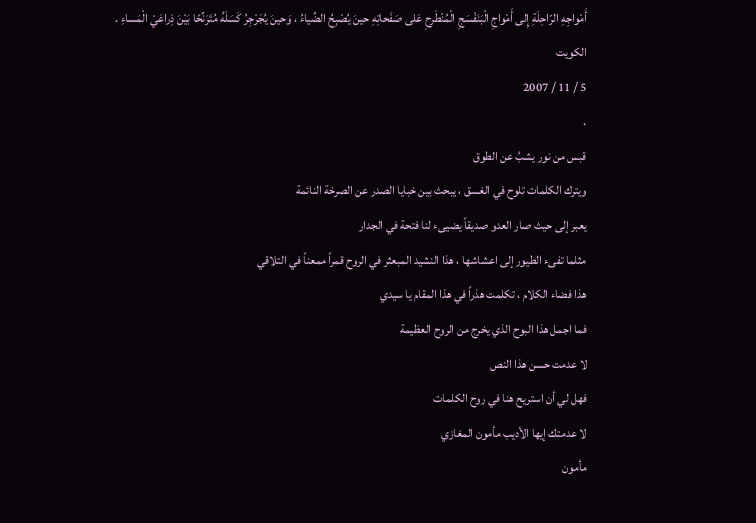أَمْواجِهِ الرّاحِلَةِ إِلى أَمْواجِ الْبَنَفْسَجِ الْمُنْطَرِحِ عَلى صَفَحاتِهِ حينَ يُصْبِحُ الضِّياءُ ، وَحينَ يُجَرْجِرُ كَسَلَهُ مُتَرَنِّحًا بَيْنَ ذِراعَيْ الْمَساءِ .
الكويت
5 / 11 / 2007
.
قبس من نور يشبُ عن الطوق
ويترك الكلمات تلوح في الغسق ، يبحث بين خبايا الصدر عن الصرخة النائمة
يعبر إلى حيث صار العدو صديقاً يضيىء لنا فتحة في الجدار
مثلما تفىء الطيور إلى اعشاشها ، هذا النشيد المبعثر في الروح قمراً ممعناً في التلاقي
هذا فضاء الكلام ، تكلمت هذراً في هذا المقام يا سيدي
فما اجمل هذا البوح الذي يخرج من الروح العظيمة
لا عدمت حسن هذا النص
فهل لي أن استريح هنا في روح الكلمات
لا عدمتك إيها الأديب مأمون المغازي
مأمون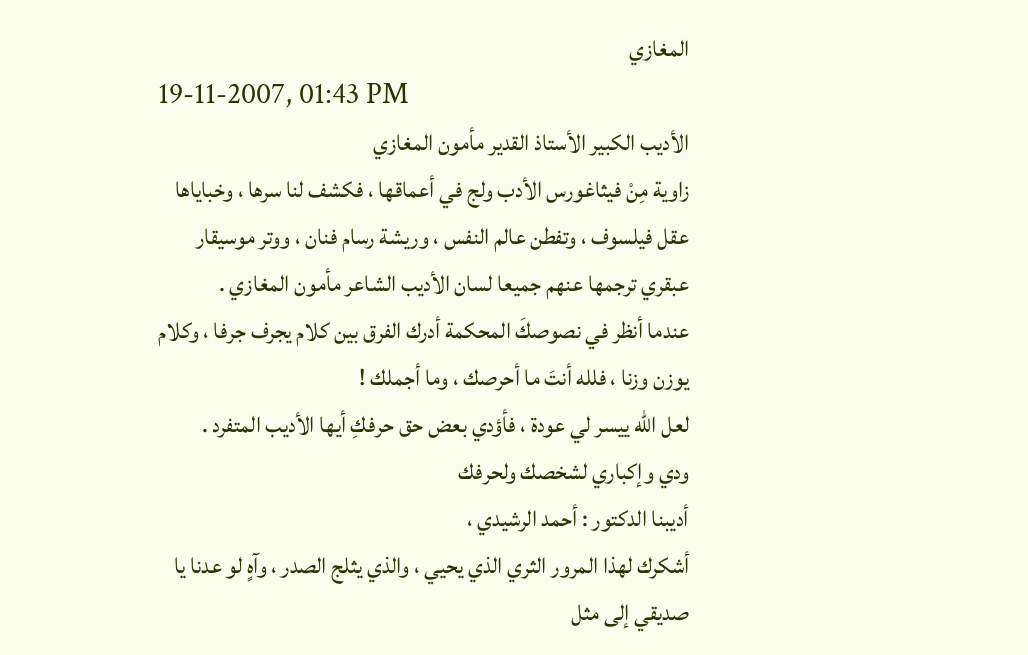المغازي
19-11-2007, 01:43 PM
الأديب الكبير الأستاذ القدير مأمون المغازي
زاوية مِنْ فيثاغورس الأدب ولج في أعماقها ، فكشف لنا سرها ، وخباياها عقل فيلسوف ، وتفطن عالم النفس ، وريشة رسام فنان ، ووتر موسيقار عبقري ترجمها عنهم جميعا لسان الأديب الشاعر مأمون المغازي .
عندما أنظر في نصوصكَ المحكمة أدرك الفرق بين كلام يجرف جرفا ، وكلام يوزن وزنا ، فلله أنتَ ما أحرصك ، وما أجملك !
لعل الله ييسر لي عودة ، فأؤدي بعض حق حرفكِ أيها الأديب المتفرد .
ودي وإكباري لشخصك ولحرفك
أديبنا الدكتور : أحمد الرشيدي ،
أشكرك لهذا المرور الثري الذي يحيي ، والذي يثلج الصدر ، وآهٍ لو عدنا يا صديقي إلى مثل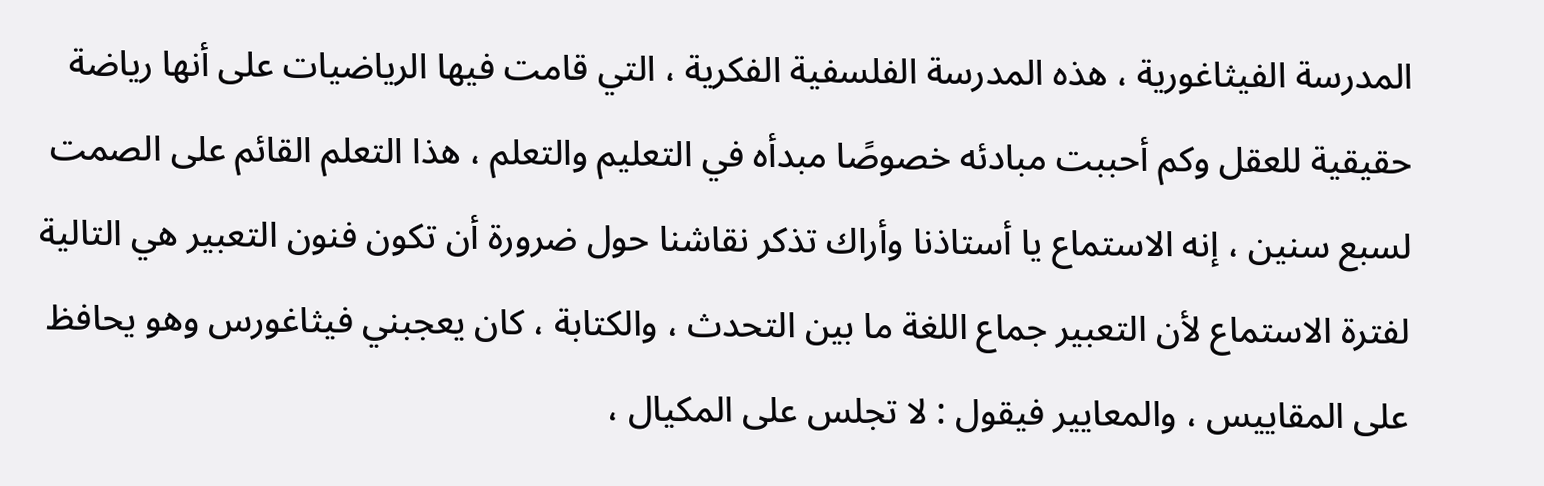المدرسة الفيثاغورية ، هذه المدرسة الفلسفية الفكرية ، التي قامت فيها الرياضيات على أنها رياضة حقيقية للعقل وكم أحببت مبادئه خصوصًا مبدأه في التعليم والتعلم ، هذا التعلم القائم على الصمت لسبع سنين ، إنه الاستماع يا أستاذنا وأراك تذكر نقاشنا حول ضرورة أن تكون فنون التعبير هي التالية لفترة الاستماع لأن التعبير جماع اللغة ما بين التحدث ، والكتابة ، كان يعجبني فيثاغورس وهو يحافظ على المقاييس ، والمعايير فيقول : لا تجلس على المكيال ،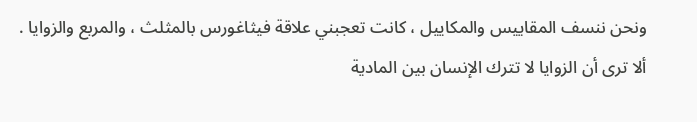ونحن ننسف المقاييس والمكاييل ، كانت تعجبني علاقة فيثاغورس بالمثلث ، والمربع والزوايا .
ألا ترى أن الزوايا لا تترك الإنسان بين المادية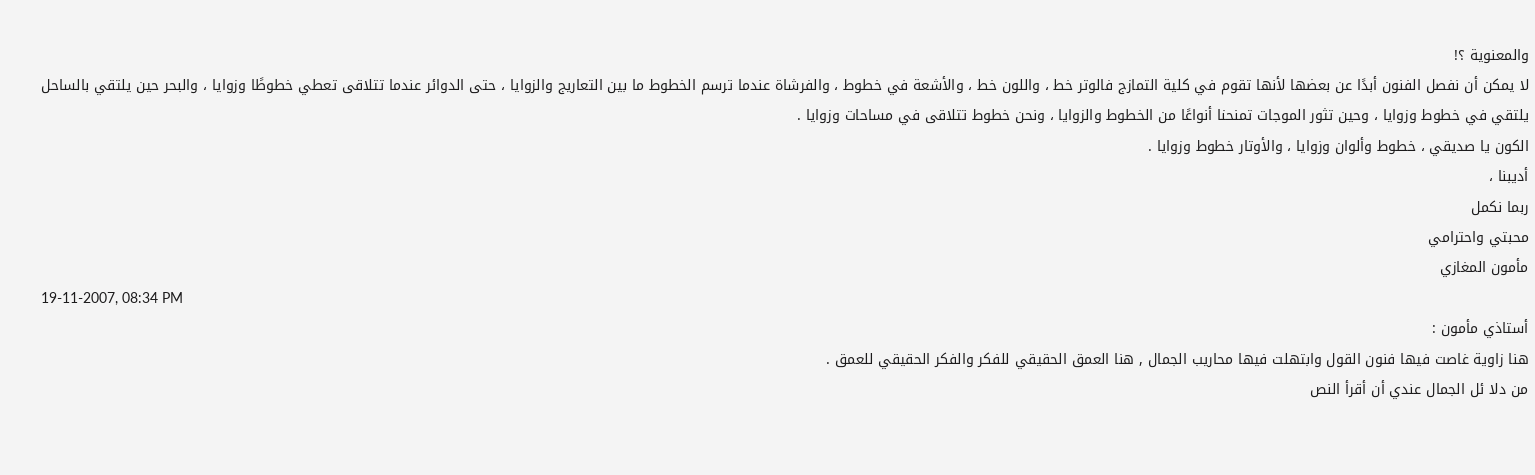والمعنوية ؟!
لا يمكن أن نفصل الفنون أبدًا عن بعضها لأنها تقوم في كلية التمازج فالوتر خط ، واللون خط ، والأشعة في خطوط ، والفرشاة عندما ترسم الخطوط ما بين التعاريج والزوايا ، حتى الدوائر عندما تتلاقى تعطي خطوطًا وزوايا ، والبحر حين يلتقي بالساحل يلتقي في خطوط وزوايا ، وحين تثور الموجات تمنحنا أنواعًا من الخطوط والزوايا ، ونحن خطوط تتلاقى في مساحات وزوايا .
الكون يا صديقي ، خطوط وألوان وزوايا ، والأوتار خطوط وزوايا .
أديبنا ،
ربما نكمل
محبتي واحترامي
مأمون المغازي
19-11-2007, 08:34 PM
أستاذي مأمون :
هنا زاوية غاصت فيها فنون القول وابتهلت فيها محاريب الجمال , هنا العمق الحقيقي للفكر والفكر الحقيقي للعمق .
من دلا ئل الجمال عندي أن أقرأ النص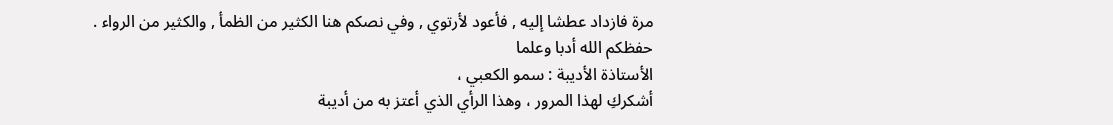مرة فازداد عطشا إليه , فأعود لأرتوي , وفي نصكم هنا الكثير من الظمأ , والكثير من الرواء .
حفظكم الله أدبا وعلما
الأستاذة الأديبة : سمو الكعبي ،
أشكركِ لهذا المرور ، وهذا الرأي الذي أعتز به من أديبة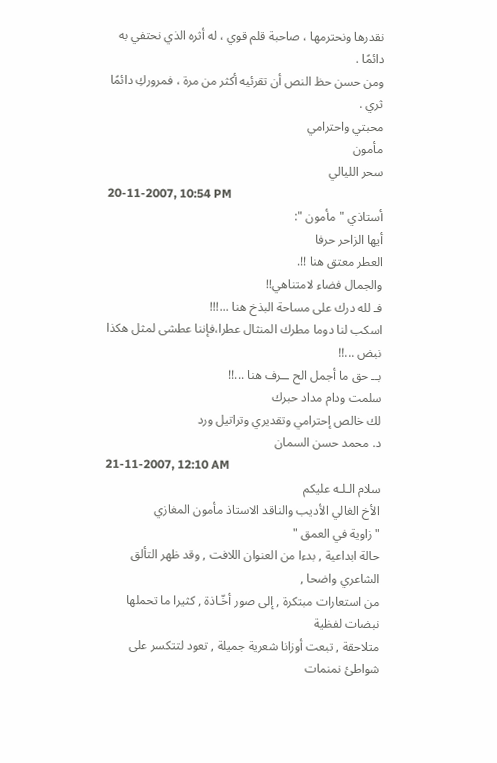نقدرها ونحترمها ، صاحبة قلم قوي ، له أثره الذي نحتفي به دائمًا .
ومن حسن حظ النص أن تقرئيه أكثر من مرة ، فمروركِ دائمًا ثري .
محبتي واحترامي
مأمون
سحر الليالي
20-11-2007, 10:54 PM
أستاذي "مأمون ":
أيها الزاحر حرفا
العطر معتق هنا !!.
والجمال فضاء لامتناهي!!
فـ لله درك على مساحة البذخ هنا ...!!!
اسكب لنا دوما مطرك المنثال عطرا،فإننا عطشى لمثل هكذا نبض ...!!
بــ حق ما أجمل الح ــرف هنا ...!!
سلمت ودام مداد حبرك
لك خالص إحترامي وتقديري وتراتيل ورد
د. محمد حسن السمان
21-11-2007, 12:10 AM
سلام الـلـه عليكم
الأخ الغالي الأديب والناقد الاستاذ مأمون المغازي
" زاوية في العمق "
حالة ابداعية , بدءا من العنوان اللافت , وقد ظهر التألق الشاعري واضحا ,
من استعارات مبتكرة , إلى صور أخّـاذة , كثيرا ما تحملها نبضات لفظية
متلاحقة , تبعت أوزانا شعرية جميلة , تعود لتتكسر على شواطئ نمنمات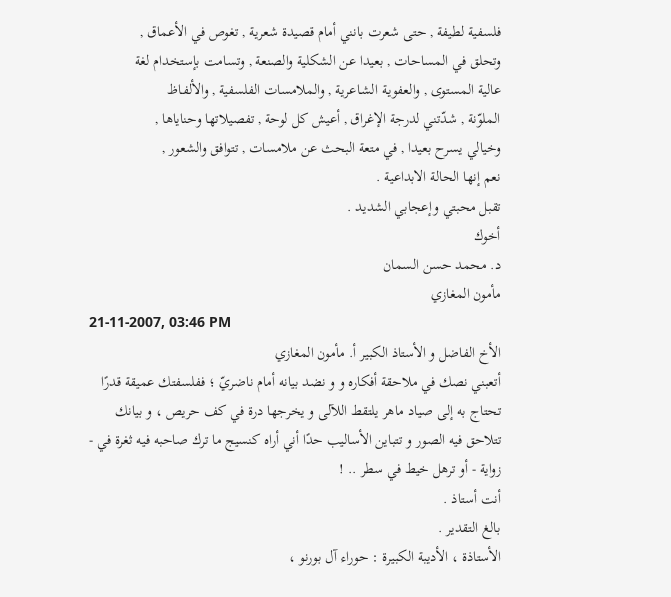فلسفية لطيفة , حتى شعرت بانني أمام قصيدة شعرية , تغوص في الأعماق ,
وتحلق في المساحات , بعيدا عن الشكلية والصنعة , وتسامت بإستخدام لغة
عالية المستوى , والعفويـة الشـاعرية , والملامسات الفلسفية , والألفـاظ
الملوّنة , شدّتني لدرجة الإغراق , أعيش كل لوحة , تفصيلاتها وحناياها ,
وخيالي يسرح بعيدا , في متعة البحث عن ملامسات , تتوافق والشعور ,
نعم إنها الحالة الابداعية .
تقبل محبتي وإعجابي الشديد .
أخوك
د. محمد حسن السمان
مأمون المغازي
21-11-2007, 03:46 PM
الأخ الفاضل و الأستاذ الكبير أ. مأمون المغازي
أتعبني نصك في ملاحقة أفكاره و و نضد بيانه أمام ناضريّ ؛ ففلسفتك عميقة قدرًا تحتاج به إلى صياد ماهر يلتقط اللآلى و يخرجها درة في كف حريص ، و بيانك تتلاحق فيه الصور و تتباين الأساليب حدًا أني أراه كنسيج ما ترك صاحبه فيه ثغرة في - زواية - أو ترهل خيط في سطر .. !
أنت أستاذ .
بالغ التقدير .
الأستاذة ، الأديبة الكبيرة : حوراء آل بورنو ،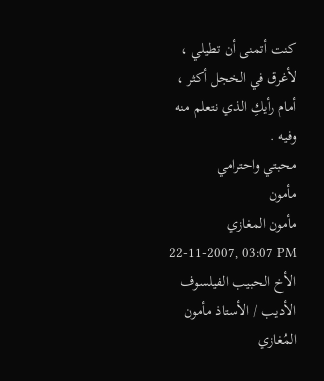كنت أتمنى أن تطيلي ، لأغرق في الخجل أكثر ، أمام رأيكِ الذي نتعلم منه وفيه .
محبتي واحترامي
مأمون
مأمون المغازي
22-11-2007, 03:07 PM
الأخ الحبيب الفيلسوف الأديب / الأستاذ مأمون المُغازي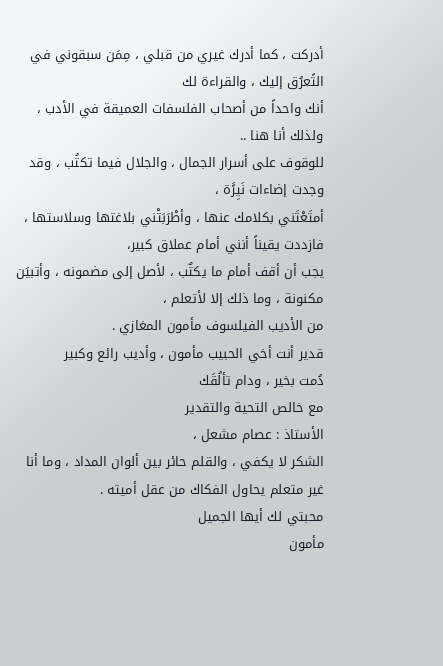أدركت ، كما أدرك غيري من قبلي ، مِمَن سبقوني في التًعرُق إليك ، والقراءة لك
أنك واحداً من أصحاب الفلسفات العميقة في الأدب ، ولذلك أنا هنا ..
للوقوف على أسرار الجمال ، والجلال فيما تكتُب ، وقد وجدت إضاءات نَيِرًَة ،
أمتَعْتَني بكلامك عنها ، وأطْرَبَتْني بلاغتها وسلاستها ، فازددت يقيناً أنني أمام عملاق كبير،
يجب أن أقف أمام ما يكتٌب ، لأصل إلى مضمونه ، وأتبيَن مكنونة ، وما ذلك إلا لأتعلم ،
من الأديب الفيلسوف مأمون المغازي .
قدير أنت أخي الحبيب مأمون ، وأديب رائع وكبير
دُمت بخير ، ودام تألُقَك
مع خالص التحية والتقدير
الأستاذ : عصام مشعل ،
الشكر لا يكفي ، والقلم حائر بين ألوان المداد ، وما أنا غير متعلم يحاول الفكاك من عقل أميته .
محبتي لك أيها الجميل
مأمون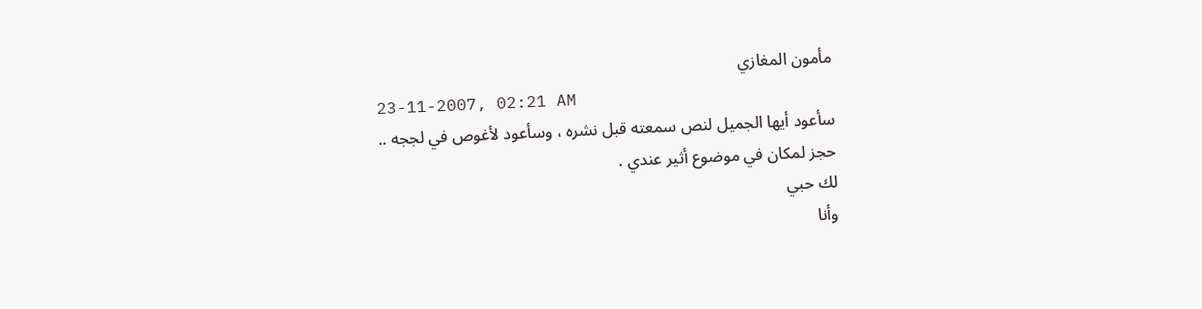مأمون المغازي
23-11-2007, 02:21 AM
سأعود أيها الجميل لنص سمعته قبل نشره ، وسأعود لأغوص في لججه ..
حجز لمكان في موضوع أثير عندي .
لك حبي
وأنا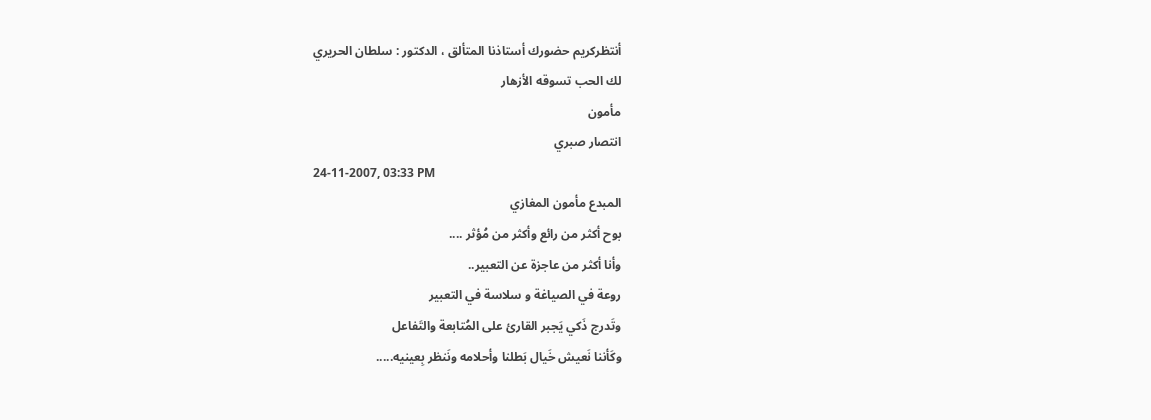أنتظركريم حضورك أستاذنا المتألق ، الدكتور : سلطان الحريري
لك الحب تسوقه الأزهار
مأمون
انتصار صبري
24-11-2007, 03:33 PM
المبدع مأمون المغازي
بوح أكثر من رائع وأكثر من مُؤثر ....
وأنا أكثر من عاجزة عن التعبير..
روعة في الصياغة و سلاسة في التعبير
وتَدرج ذَكي يَجبر القارئ على المُتابعة والتَفاعل
وكَأننا نَعيش خَيال بَطلنا وأحلامه ونَنظر بِعينيه.....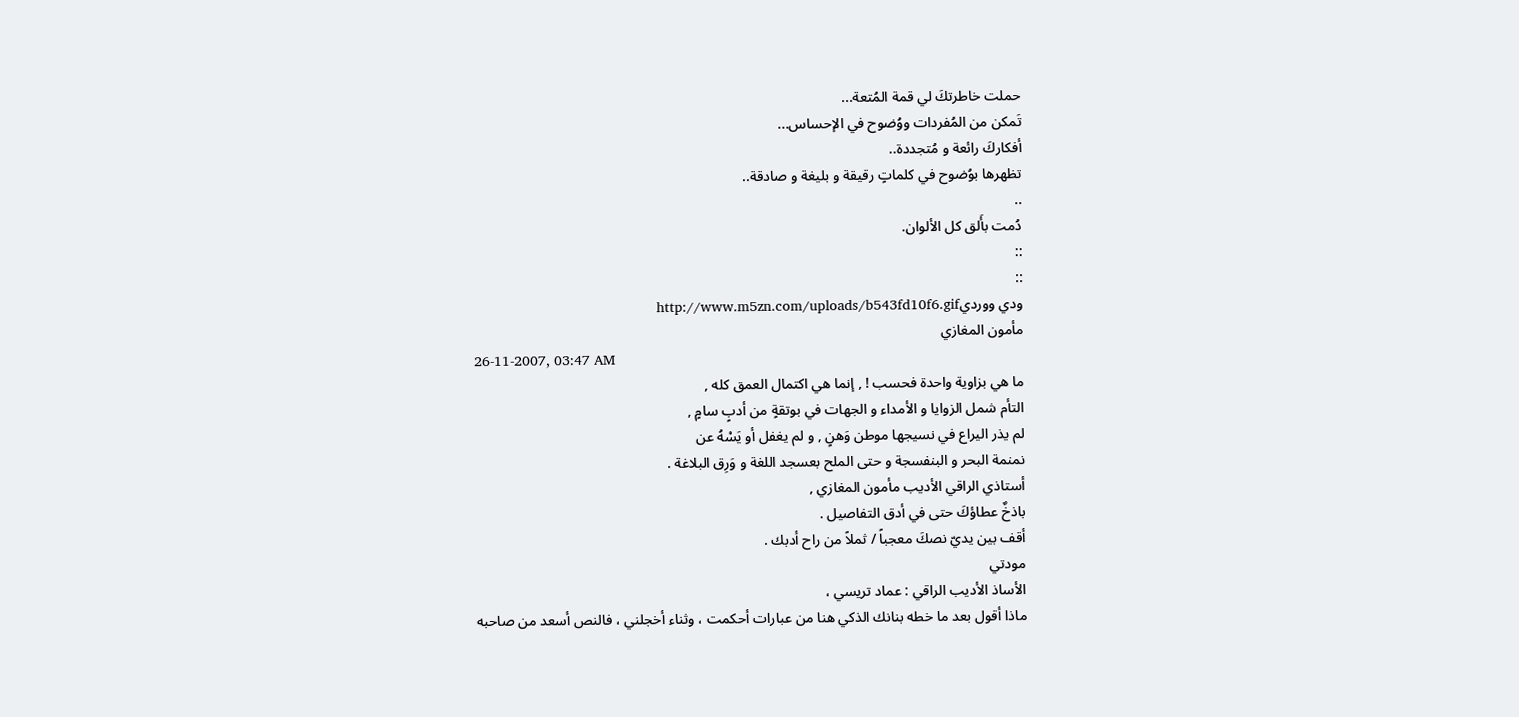حملت خاطرتكَ لي قمة المُتعة...
تَمكن من المُفردات ووُضوح في الإحساس...
أفكاركَ رائعة و مُتجددة..
تظهرها بوُضوح في كلماتٍ رقيقة و بليغة و صادقة..
..
دُمت بأَلق كل الألوان.
::
::
ودي وورديhttp://www.m5zn.com/uploads/b543fd10f6.gif
مأمون المغازي
26-11-2007, 03:47 AM
ما هي بزاوية واحدة فحسب ! , إنما هي اكتمال العمق كله ,
التأم شمل الزوايا و الأمداء و الجهات في بوتقةٍ من أدبٍ سامٍ ,
لم يذر اليراع في نسيجها موطن وَهنٍ , و لم يغفل أو يَسْهُ عن
نمنمة البحر و البنفسجة و حتى الملح بعسجد اللغة و وَرِق البلاغة .
أستاذي الراقي الأديب مأمون المغازي ,
باذخٌ عطاؤكَ حتى في أدق التفاصيل .
أقف بين يديّ نصكَ معجباً / ثملاً من راح أدبك .
مودتي
الأساذ الأديب الراقي : عماد تريسي ،
ماذا أقول بعد ما خطه بنانك الذكي هنا من عبارات أحكمت ، وثناء أخجلني ، فالنص أسعد من صاحبه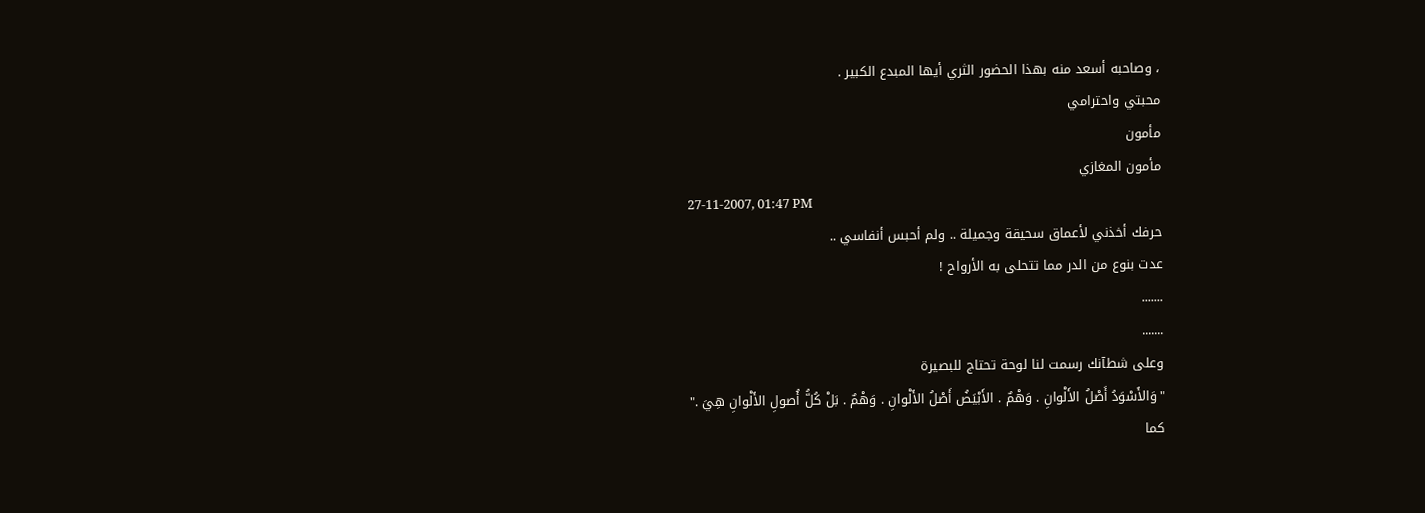، وصاحبه أسعد منه بهذا الحضور الثري أيها المبدع الكبير .
محبتي واحترامي
مأمون
مأمون المغازي
27-11-2007, 01:47 PM
حرفك أخذني لأعماق سحيقة وجميلة .. ولم أحبس أنفاسي ..
عدت بنوع من الدر مما تتحلى به الأرواح !
.......
.......
وعلى شطآنك رسمت لنا لوحة تحتاج للبصيرة
"وَالأَسْوَدُ أَصْلُ الأَلْوانِ . وَهْمٌ . الأَبْيَضُ أَصْلُ الأَلْوانِ . وَهْمٌ . بَلْ كُلُّ أُصولِ الأَلْوانِ هِيَ ."
كما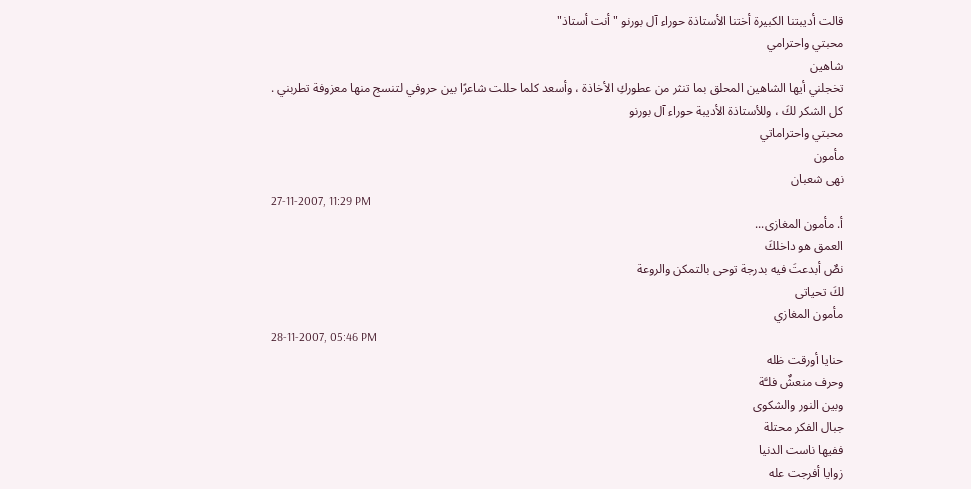قالت أديبتنا الكبيرة أختنا الأستاذة حوراء آل بورنو "أنت أستاذ"
محبتي واحترامي
شاهين
تخجلني أيها الشاهين المحلق بما تنثر من عطوركِ الأخاذة ، وأسعد كلما حللت شاعرًا بين حروفي لتنسج منها معزوفة تطربني .
كل الشكر لكَ ، وللأستاذة الأديبة حوراء آل بورنو
محبتي واحتراماتي
مأمون
نهى شعبان
27-11-2007, 11:29 PM
أ. مأمون المغازى...
العمق هو داخلكَ
نصٌ أبدعتَ فيه بدرجة توحى بالتمكن والروعة
لكَ تحياتى
مأمون المغازي
28-11-2007, 05:46 PM
حنايا أورقت ظله
وحرف منعشٌ فلـَّة
وبين النور والشكوى
جبال الفكر محتلة
ففيها ناست الدنيا
زوايا أفرجت عله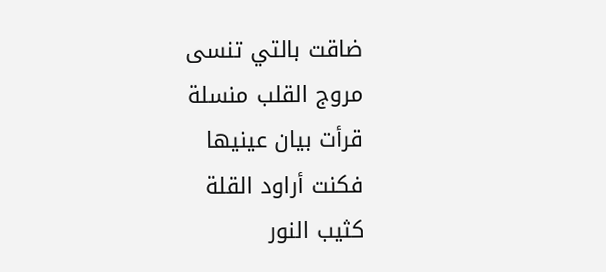ضاقت بالتي تنسى
مروج القلب منسلة
قرأت بيان عينيها
فكنت أراود القلة
كثيب النور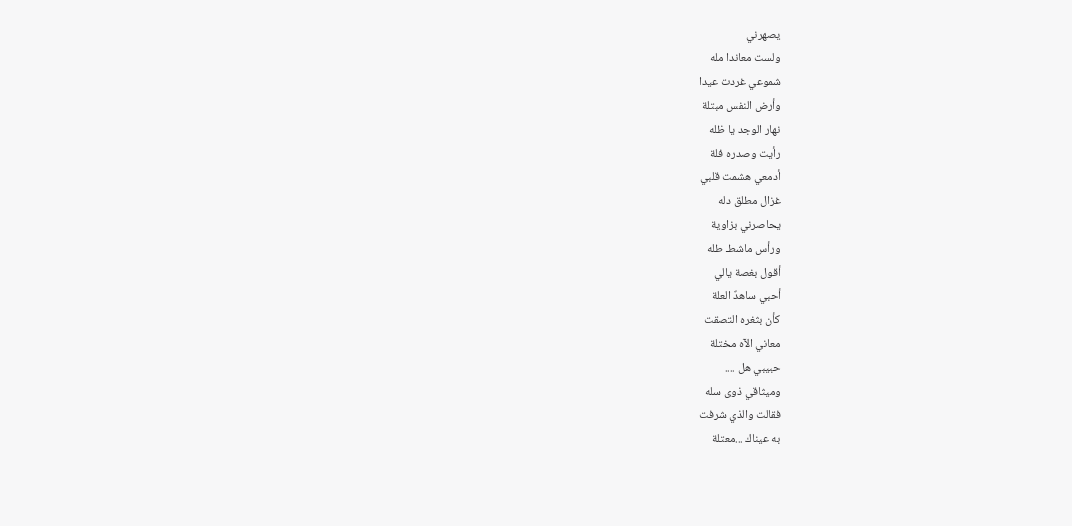يصهرني
ولست معاندا مله
شموعي غردت عيدا
وأرض النفس مبتلة
نهار الوجد يا ظله
رأيت وصدره فلة
أدمعي هشمت قلبي
غزال مطلق دله
يحاصرني بزاوية
ورأس ماشطـ طله
أقول بغصة يالي
أحبي ساهدٌ العلة
كأن بثغره التصقت
معاني الآه مختلة
حبيبي هل ....
وميثاقي ذوى سله
فقالت والذي شرفت
به عيناك ...معتلة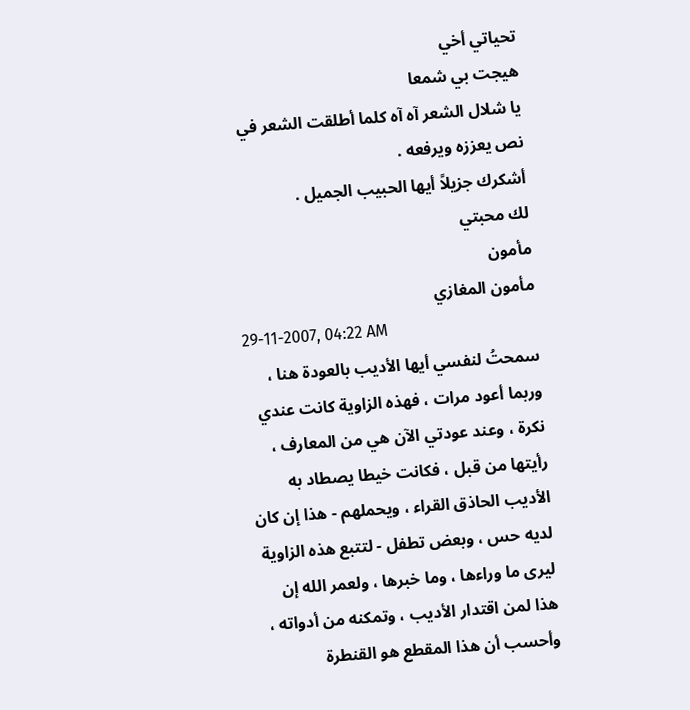تحياتي أخي
هيجت بي شمعا
يا شلال الشعر آه آه كلما أطلقت الشعر في نص يعززه ويرفعه .
أشكرك جزيلاً أيها الحبيب الجميل .
لك محبتي
مأمون
مأمون المغازي
29-11-2007, 04:22 AM
سمحتُ لنفسي أيها الأديب بالعودة هنا ، وربما أعود مرات ، فهذه الزاوية كانت عندي نكرة ، وعند عودتي الآن هي من المعارف ، رأيتها من قبل ، فكانت خيطا يصطاد به الأديب الحاذق القراء ، ويحملهم - هذا إن كان لديه حس ، وبعض تطفل - لتتبع هذه الزاوية ليرى ما وراءها ، وما خبرها ، ولعمر الله إن هذا لمن اقتدار الأديب ، وتمكنه من أدواته ، وأحسب أن هذا المقطع هو القنطرة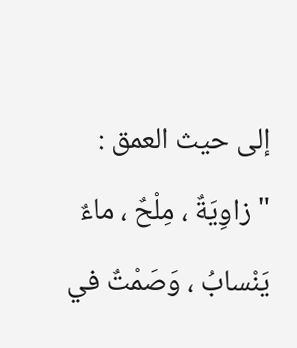إلى حيث العمق :
" زاوِيَةٌ ، مِلْحٌ ، ماءٌ يَنْسابُ ، وَصَمْتٌ في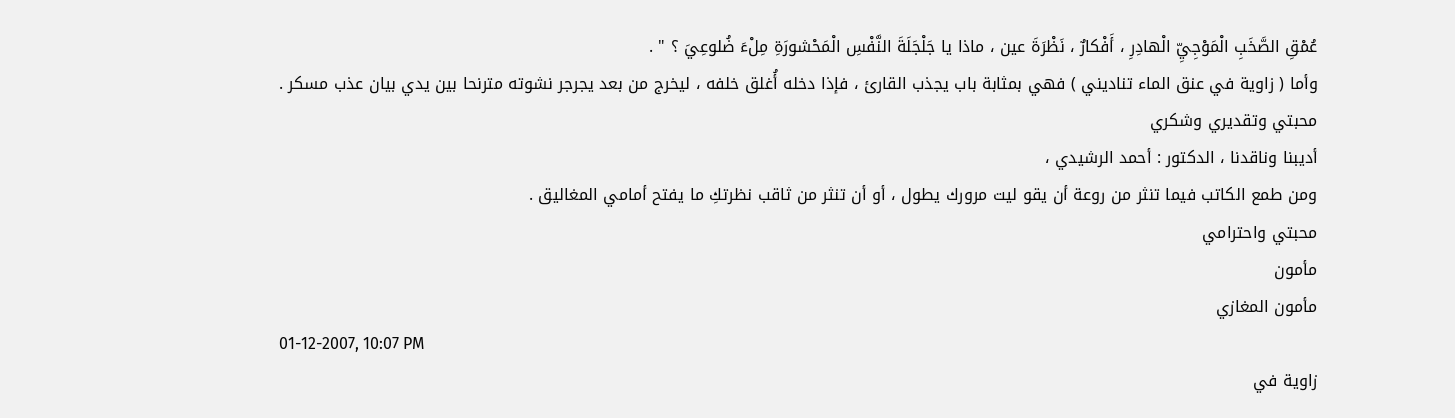عُمْقِ الصَّخَبِ الْمَوْجِيِّ الْهادِرِ ، أَفْكارٌ ، نَظْرَةَ عين ، ماذا يا جَلْجَلَةَ النَّفْسِ الْمَحْشورَةِ مِلْءَ ضُلوعِيَ ؟ " .
وأما ( زاوية في عنق الماء تناديني ) فهي بمثابة باب يجذب القارئ ، فإذا دخله أُغلق خلفه ، ليخرج من بعد يجرجر نشوته مترنحا بين يدي بيان عذب مسكر .
محبتي وتقديري وشكري
أديبنا وناقدنا ، الدكتور : أحمد الرشيدي ،
ومن طمع الكاتب فيما تنثر من روعة أن يقو ليت مرورك يطول ، أو أن تنثر من ثاقب نظرتكِ ما يفتح أمامي المغاليق .
محبتي واحترامي
مأمون
مأمون المغازي
01-12-2007, 10:07 PM
زاوية في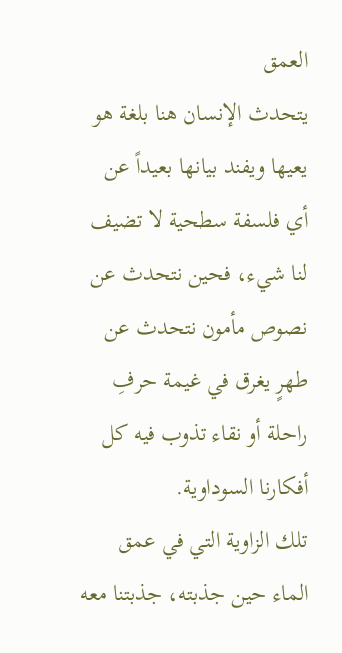العمق
يتحدث الإنسان هنا بلغة هو يعيها ويفند بيانها بعيداً عن أي فلسفة سطحية لا تضيف لنا شيء، فحين نتحدث عن نصوص مأمون نتحدث عن طهرٍ يغرق في غيمة حرفِ راحلة أو نقاء تذوب فيه كل أفكارنا السوداوية.
تلك الزاوية التي في عمق الماء حين جذبته، جذبتنا معه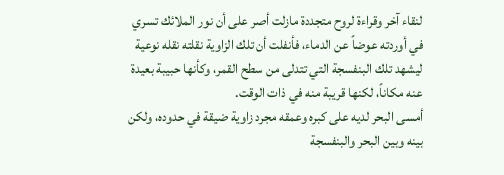لنقاء آخر وقراءة لروح متجددة مازلت أصر على أن نور الملائك تسري في أوردته عوضاً عن الدماء، فأنفلت أن تلك الزاوية نقلته نقله نوعية ليشهد تلك البنفسجة التي تتدلى من سطح القمر، وكأنها حبيبة بعيدة عنه مكاناً، لكنها قريبة منه في ذات الوقت.
أمسى البحر لديه على كبره وعمقه مجرد زاوية ضيقة في حدوده، ولكن بينه وبين البحر والبنفسجة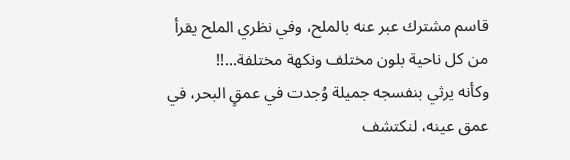قاسم مشترك عبر عنه بالملح، وفي نظري الملح يقرأ من كل ناحية بلون مختلف ونكهة مختلفة...!!
وكأنه يرثي بنفسجه جميلة وُجدت في عمقٍ البحر، في عمق عينه، لنكتشف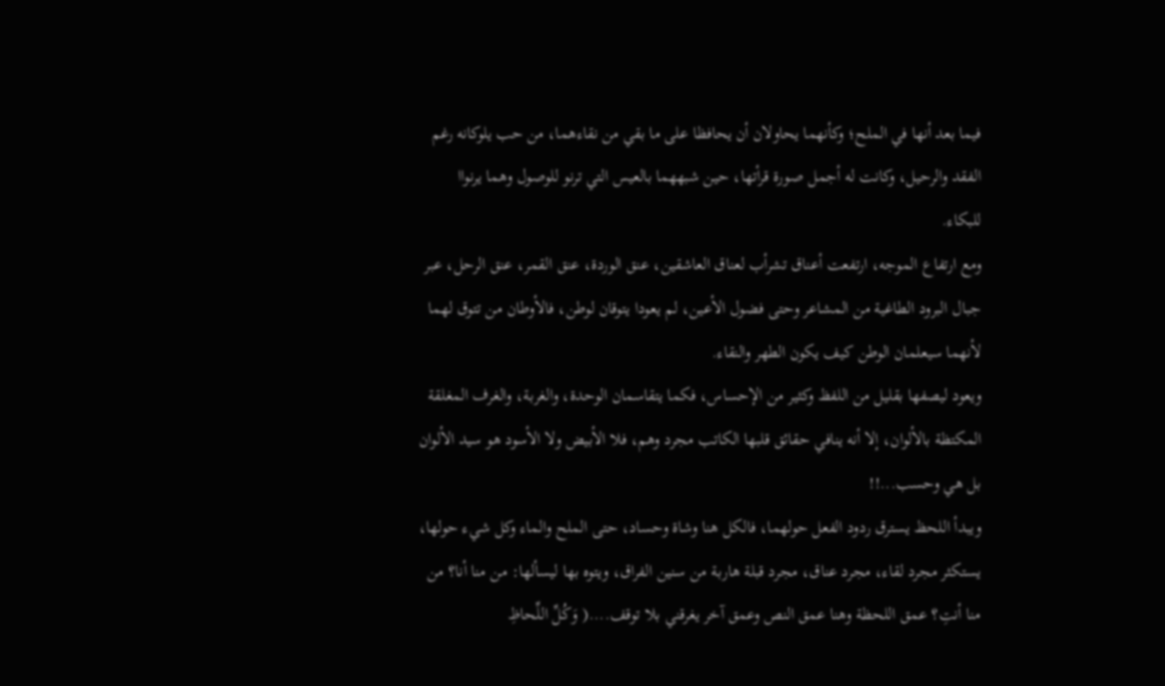فيما بعد أنها في الملح؛ وكأنهما يحاولان أن يحافظا على ما بقي من نقاءهما، من حب يلوكانه رغم الفقد والرحيل، وكانت له أجمل صورة قرأتها، حين شبههما بالعيس التي ترنو للوصول وهما يرنواا للبكاء.
ومع ارتفاع الموجه، ارتفعت أعناق تشرأب لعناق العاشقين، عنق الوردة، عنق القمر، عنق الرحل، عبر جبال البرود الطاغية من المشاعر وحتى فضول الأعين، لم يعودا يتوقان لوطن، فالأوطان من تتوق لهما لأنهما سيعلمان الوطن كيف يكون الطهر والنقاء.
ويعود ليصفها بقليل من اللفظ وكثير من الإحساس، فكما يتقاسمان الوحدة، والغربة، والغرف المغلقة المكتظة بالألوان، إلا أنه ينافي حقائق قلبها الكاتب مجرد وهم، فلا الأبيض ولا الأسود هو سيد الألوان بل هي وحسب...!!
ويبدأ اللحظ يسترق ردود الفعل حولهما، فالكل هنا وشاة وحساد، حتى الملح والماء وكل شيء حولها، يستكثر مجرد لقاء، مجرد عناق، مجرد قبلة هاربة من سنين الفراق، ويتوه بها ليسألها: من منا أنا؟ من منا أنتِ؟ عمق اللحظة وهنا عمق النص وعمق آخر يغرقني بلا توقف....( وَكُلِّ اللِّحاظِ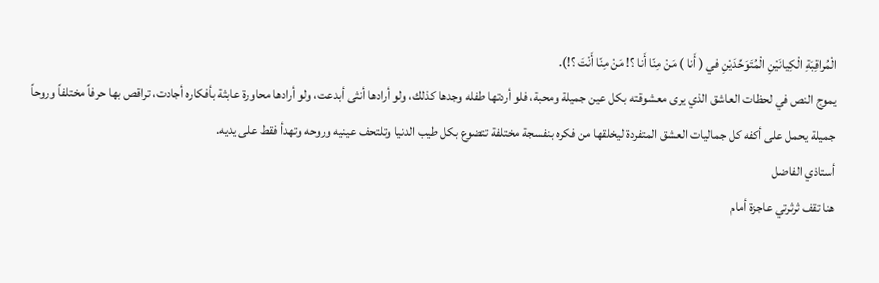الْمُراقِبَةِ الْكِيانَيْنِ الْمُتَوَحِّدَيْنِ في ( أَنا ) مَنْ مِنّا أَنا ؟! مَنْ مِنّا أَنْتَ ؟!).
يموج النص في لحظات العاشق الذي يرى معشوقته بكل عين جميلة ومحبة، فلو أردتها طفله وجدها كذلك، ولو أرادها أنثى أبدعت، ولو أرادها محاورة عابثة بأفكاره أجادت، تراقص بها حرفاً مختلفاً وروحاً جميلة يحمل على أكفه كل جماليات العشق المتفردة ليخلقها من فكره بنفسجة مختلفة تتضوع بكل طيب الدنيا وتلتحف عينيه وروحه وتهدأ فقط على يديه.
أستاذي الفاضل
هنا تقف ثرثرتي عاجزة أمام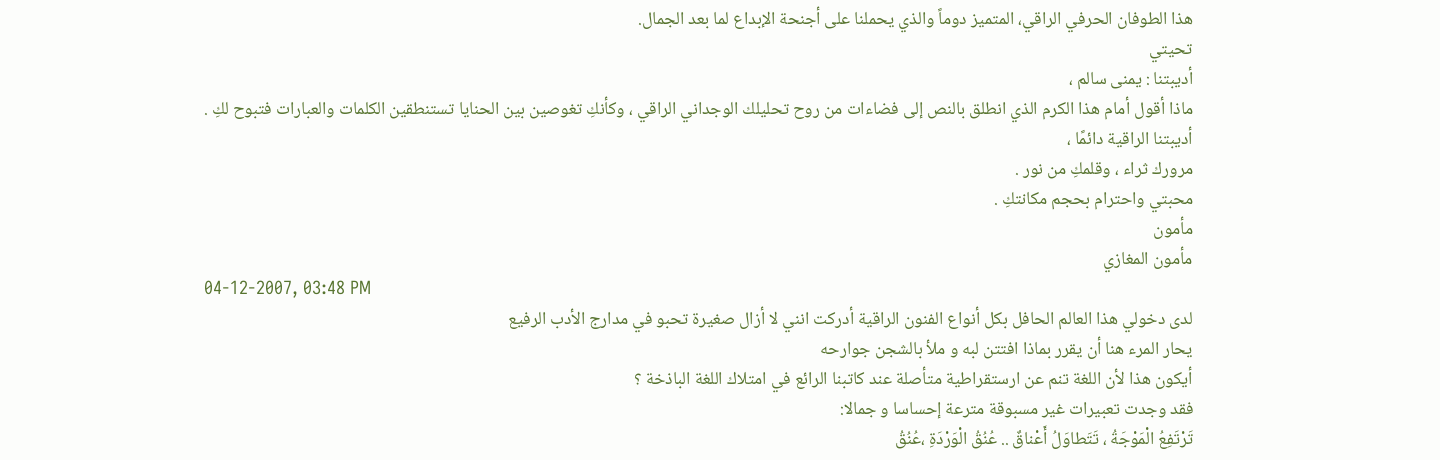هذا الطوفان الحرفي الراقي، المتميز دوماً والذي يحملنا على أجنحة الإبداع لما بعد الجمال.
تحيتي
أديبتنا : يمنى سالم ،
ماذا أقول أمام هذا الكرم الذي انطلق بالنص إلى فضاءات من روح تحليلك الوجداني الراقي ، وكأنكِ تغوصين بين الحنايا تستنطقين الكلمات والعبارات فتبوح لكِ .
أديبتنا الراقية دائمًا ،
مرورك ثراء ، وقلمكِ من نور .
محبتي واحترام بحجم مكانتكِ .
مأمون
مأمون المغازي
04-12-2007, 03:48 PM
لدى دخولي هذا العالم الحافل بكل أنواع الفنون الراقية أدركت انني لا أزال صغيرة تحبو في مدارج الأدب الرفيع
يحار المرء هنا أن يقرر بماذا افتتن لبه و ملأ بالشجن جوارحه
أيكون هذا لأن اللغة تنم عن ارستقراطية متأصلة عند كاتبنا الرائع في امتلاك اللغة الباذخة ؟
فقد وجدت تعبيرات غير مسبوقة مترعة إحساسا و جمالا:
تَرْتَفِعُ الْمَوْجَةُ ، تَتَطاوَلُ أَعْناقٌ .. عُنُقُ الْوَرْدَةِ ،عُنُقُ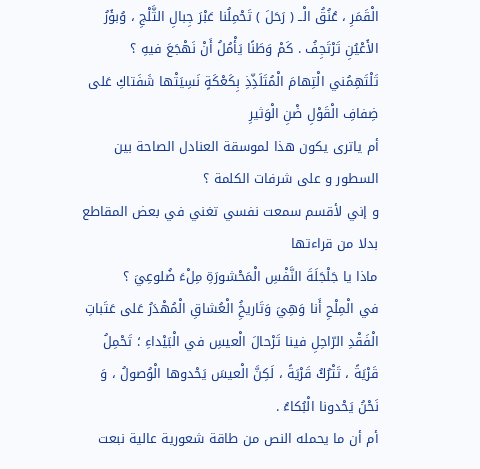الْقَمَرِ ، عُنُقُ الْــ ( رَحَلَ ) تَحْمِلُنا عَبْرَ جِبالِ الثَّلْجِ ، وُبؤَرُ الأَعْيُنِ تَرْتَجِفُ . كَمْ وَطَنًا يَأْمُلُ أَنْ نَهْجَعَ فيهِ ؟
تَلْتَهِمُني الْتِهامَ الْمُتَلَذِّذِ بِكَعْكَةٍ نَسِيَتْها شَفَتاكِ عَلى ضِفافِ الْقَوْلِ ضْنِ الْوَثيرِ
أم ياترى يكون هذا لموسقة العنادل الصاحة بين السطور و على شرفات الكلمة ؟
و إني لأقسم سمعت نفسي تغني في بعض المقاطع بدلا من قراءتها
ماذا يا جَلْجَلَةَ النَّفْسِ الْمَحْشورَةِ مِلْءَ ضُلوعِيَ ؟
في الْمِلْحِ أَنا وَهِيَ وَتَاريخُِ الْعُشاقِ الْمُهْدَرُ عَلى عَتَباتِ الْفَقْدِ الرّاحِلِ فينا تَرْحالَ الْعيسِ في الْبَيْداءِ ؛ تَحْمِلُ قَرْيَةً ، تَتْرُكُ قَرْيَةً ، لَكِنَّ الْعيسَ يَحْدوها الْوُصولُ ، وَ نَحْنُ يَحْدونا الْبُكاءُ .
أم أن ما يحمله النص من طاقة شعورية عالية نبعت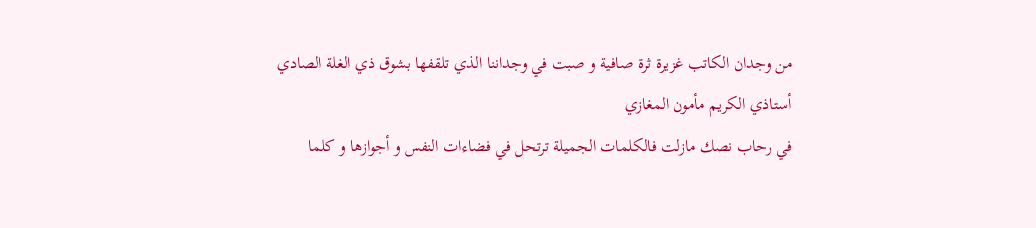من وجدان الكاتب غزيرة ثرة صافية و صبت في وجداننا الذي تلقفها بشوق ذي الغلة الصادي
أستاذي الكريم مأمون المغازي
في رحاب نصك مازلت فالكلمات الجميلة ترتحل في فضاءات النفس و أجوازها و كلما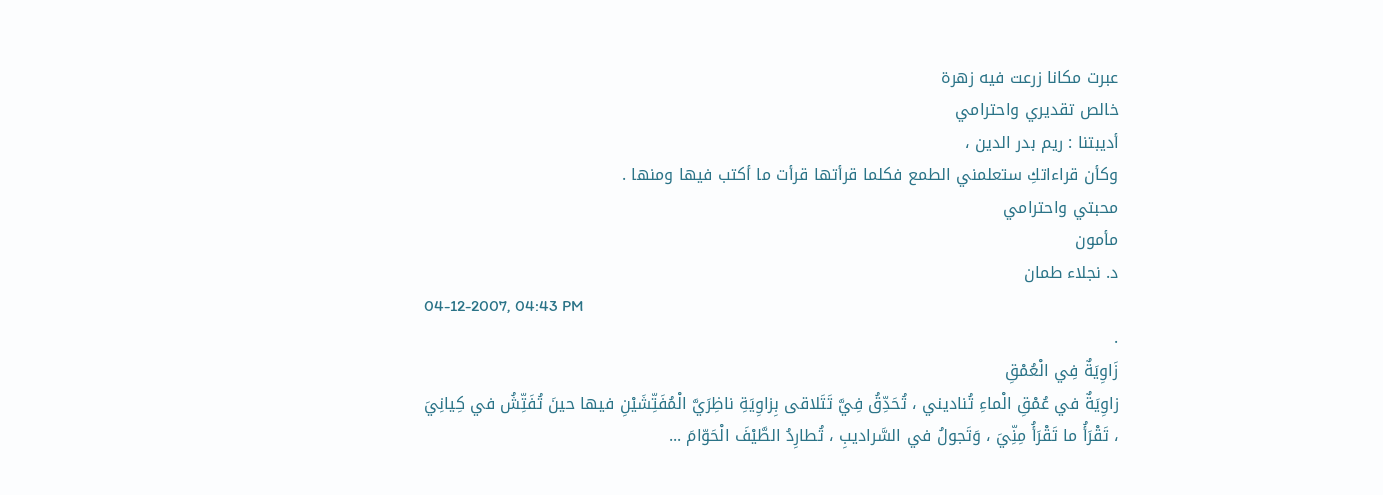عبرت مكانا زرعت فيه زهرة
خالص تقديري واحترامي
أديبتنا : ريم بدر الدين ،
وكأن قراءاتكِ ستعلمني الطمع فكلما قرأتها قرأت ما أكتب فيها ومنها .
محبتي واحترامي
مأمون
د. نجلاء طمان
04-12-2007, 04:43 PM
.
زَاوِيَةٌ فِي الْعُمْقِ
زاوِيَةٌ في عُمْقِ الْماءِ تُناديني ، تُحَدِّقُ فِيَّ تَتَلاقى بِزاوِيَةِ ناظِرَيَّ الْمُفَتِّشَيْنِ فيها حينَ تُفَتِّشُ في كِيانِيَ ، تَقْرَأُ ما تَقْرَأُ مِنِّيَ ، وَتَجولُ في السَّراديبِ ، تُطارِدُ الطَّيْفَ الْحَوّامَ ...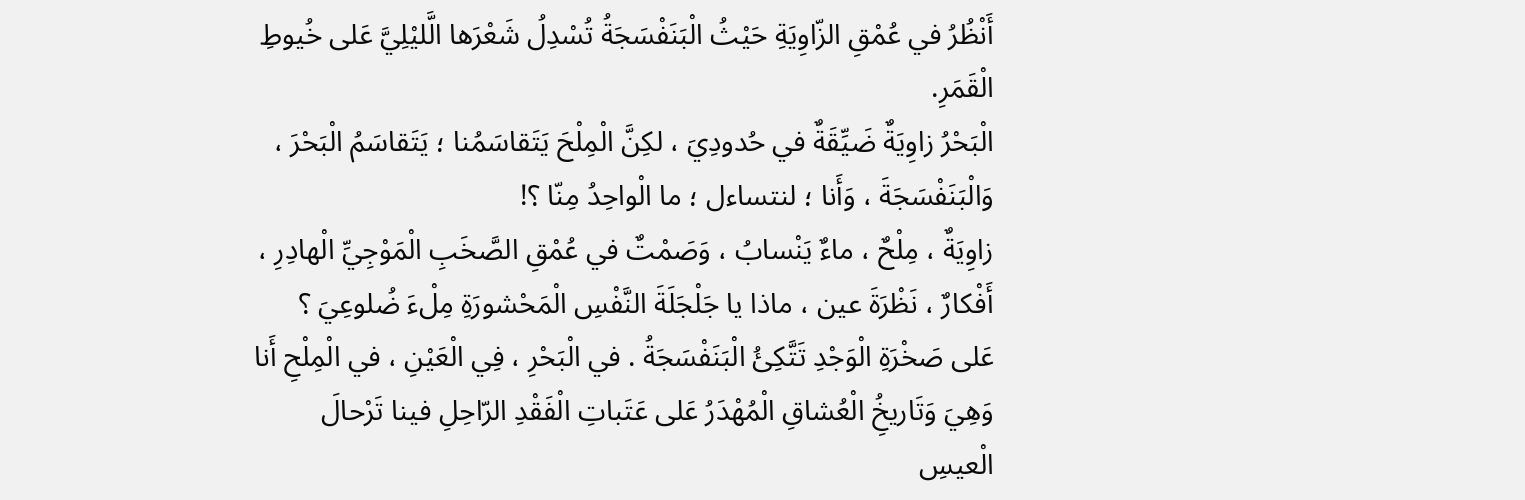أَنْظُرُ في عُمْقِ الزّاوِيَةِ حَيْثُ الْبَنَفْسَجَةُ تُسْدِلُ شَعْرَها الَّليْلِيَّ عَلى خُيوطِ الْقَمَرِ.
الْبَحْرُ زاوِيَةٌ ضَيِّقَةٌ في حُدودِيَ ، لكِنَّ الْمِلْحَ يَتَقاسَمُنا ؛ يَتَقاسَمُ الْبَحْرَ ، وَالْبَنَفْسَجَةَ ، وَأَنا ؛ لنتساءل ؛ ما الْواحِدُ مِنّا ؟!
زاوِيَةٌ ، مِلْحٌ ، ماءٌ يَنْسابُ ، وَصَمْتٌ في عُمْقِ الصَّخَبِ الْمَوْجِيِّ الْهادِرِ ، أَفْكارٌ ، نَظْرَةَ عين ، ماذا يا جَلْجَلَةَ النَّفْسِ الْمَحْشورَةِ مِلْءَ ضُلوعِيَ ؟
عَلى صَخْرَةِ الْوَجْدِ تَتَّكِئُ الْبَنَفْسَجَةُ . في الْبَحْرِ ، فِي الْعَيْنِ ، في الْمِلْحِ أَنا وَهِيَ وَتَاريخُِ الْعُشاقِ الْمُهْدَرُ عَلى عَتَباتِ الْفَقْدِ الرّاحِلِ فينا تَرْحالَ الْعيسِ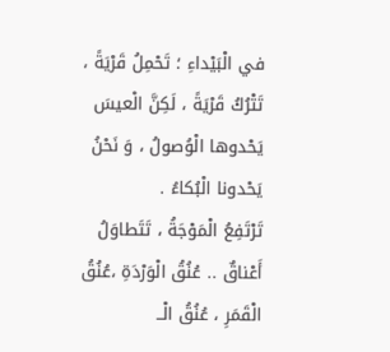في الْبَيْداءِ ؛ تَحْمِلُ قَرْيَةً ، تَتْرُكُ قَرْيَةً ، لَكِنَّ الْعيسَ يَحْدوها الْوُصولُ ، وَ نَحْنُ يَحْدونا الْبُكاءُ .
تَرْتَفِعُ الْمَوْجَةُ ، تَتَطاوَلُ أَعْناقٌ .. عُنُقُ الْوَرْدَةِ ،عُنُقُ الْقَمَرِ ، عُنُقُ الْــ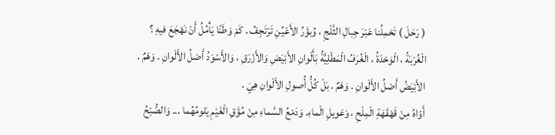( رَحَلَ ) تَحْمِلُنا عَبْرَ جِبالِ الثَّلْجِ ، وُبؤَرُ الأَعْيُنِ تَرْتَجِفُ . كَمْ وَطَنًا يَأْمُلُ أَنْ نَهْجَعَ فيهِ ؟
الْغُرْبَةُ ، الْوَحْدَةُ ، الْغُرَفُ الْمَطْلِيَّةُ بَأَلْوانِ الأَبْيَضِ وَالأَزْرَقِ ، وَالأَسْوَدُ أَصْلُ الأَلْوانِ . وَهْمٌ . الأَبْيَضُ أَصْلُ الأَلْوانِ . وَهْمٌ . بَلْ كُلُّ أُصولِ الأَلْوانِ هِيَ .
أَوّاهُ مِنْ قَهْقَهَةِ الْمِلْحِ ، وَعَويلِ الْماءِ. وَدَمْعُ السَّماءِ مِنْ مُؤَقِ الْغَيْمِ يَلومُهُما ... وَالصُّبْحُ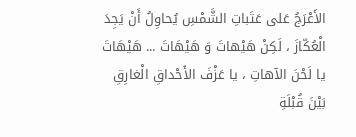الأَعْرَجُ عَلى عَتَباتِ الشَّمْسِ يُحاوِلُ أَنْ يَجِدَ الْعُكّازَ ، لَكِنْ هَيْهاتَ وَ هَيْهَاتَ ... هَيْهَاتَ يا لَحْنَ الآهاتِ ، يا عَزْفَ الأَحْداقِ الْغارِقِ بَيْنَ قُبْلَةِ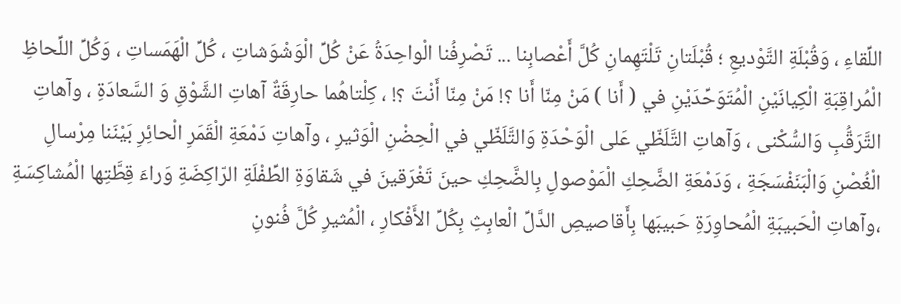اللِّقاءِ ، وَقُبْلَةِ التَّوْديعِ ؛ قُبْلَتانِ تَلْتَهِمانِ كُلَّ أَعْصابِنا ... تَصْرِفُنا الْواحِدَةُ عَنْ كُلِّ الْوَشْوَشاتِ ، كُلِّ الْهَمَساتِ ، وَكُلِّ اللِّحاظِ الْمُراقِبَةِ الْكِيانَيْنِ الْمُتَوَحِّدَيْنِ في ( أَنا ) مَنْ مِنّا أَنا ؟! مَنْ مِنّا أَنْتَ ؟! ، كِلْتاهُما حارِقَةٌ آهاتِ الشَّوْقِ وَ السَّعادَةِ ، وآهاتِ التَّرَقُّبِ وَالسُّكْنى ، وَآهاتِ التَّلَظّي عَلى الْوَحْدَةِ وَالتَّلَظّي في الْحِضْنِ الْوَثيرِ ، وآهاتِ دَمْعَةِ الْقَمَرِ الْحائِرِ بَيْنَنا مِرْسالِ الْغُصْنِ وَالْبَنَفْسَجَةِ ، وَدَمْعَةِ الضَّحِكِ الْمَوْصولِ بِالضَّحِكِ حينَ تَغْرَقينَ في شَقاوَةِ الطِّفْلَةِ الرّاكِضَةِ وَراءَ قِطَّتِها الْمُشاكِسَةِ ،وآهاتِ الْحَبيبَةِ الْمُحاوِرَةِ حَبيبَها بِأَقاصيصِ الدَّلِّ الْعابِثِ بِكُلِّ الأَفْكارِ ، الْمُثيرِ كُلَّ فُنونِ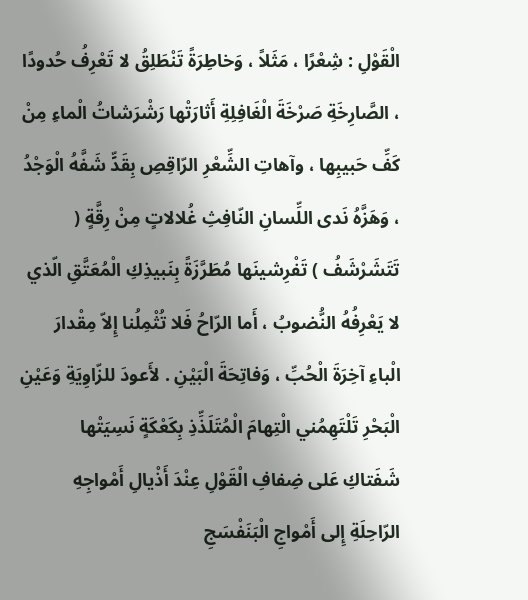الْقَوْلِ : شِعْرًا ، مَثَلاً ، وَخاطِرَةً تَنْطَلِقُ لا تَعْرِفُ حُدودًا ، الصَّارِخَةِ صَرْخَةَ الْغَافِلِةِ أَثارَتْها رَشْرَشاتُ الْماءِ مِنْ كَفِّ حَبيبِها ، وآهاتِ الشِّعْرِ الرّاقِصِ بِقَدٍّ شَفَّهُ الْوَجْدُ ، وَهَزَّهُ نَدى اللِّسانِ النّافِثِ غُلالاتٍ مِنْ رِقَّةٍ ( تَتَشَرْشَفُ ) تَفْرِشينَها مُطَرَّزَةً بِنَبيذِكِ الْمُعَتَّقِ الّذي لا يَعْرِفُهُ النُّضوبُ ، أَما الرّاحُ فَلا تُثْمِلُنا إِلاّ مِقْدارَ الْباءِ آخِرَةَ الْحُبِّ ، وَفاتِحَةَ الْبَيْنِ . لأَعودَ للزّاوِيَةِ وَعَيْنِ الْبَحْرِ تَلْتَهِمُني الْتِهامَ الْمُتَلَذِّذِ بِكَعْكَةٍ نَسِيَتْها شَفَتاكِ عَلى ضِفافِ الْقَوْلِ عِنْدَ أَذْيالِ أَمْواجِهِ الرّاحِلَةِ إِلى أَمْواجِ الْبَنَفْسَجِ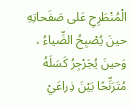الْمُنْطَرِحِ عَلى صَفَحاتِهِ حينَ يُصْبِحُ الضِّياءُ ، وَحينَ يُجَرْجِرُ كَسَلَهُ مُتَرَنِّحًا بَيْنَ ذِراعَيْ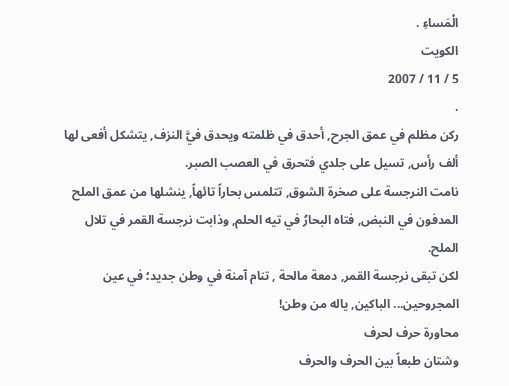الْمَساءِ .
الكويت
5 / 11 / 2007
.
ركن مظلم في عمق الجرح, أحدق في ظلمته ويحدق فيَّ النزف, يتشكل أفعى لها ألف رأس, تسيل على جلدي فتحرق في العصب الصبر.
نامت النرجسة على صخرة الشوق, تتلمس بحاراً تائهاً, ينشلها من عمق الملح المدفون في النبض, فتاه البحارُ في تيه الحلم, وذابت نرجسة القمر في تلال الملح.
لكن تبقى نرجسة القمر, دمعة مالحة , تنام آمنة في وطن جديد؛ في عين المجروحين... الباكين, ياله من وطن!
محاورة حرف لحرف
وشتان طبعاً بين الحرف والحرف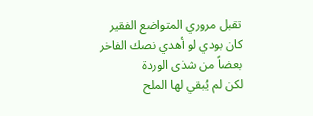تقبل مروري المتواضع الفقير
كان بودي لو أهدي نصك الفاخر
بعضاً من شذى الوردة
لكن لم يُبقي لها الملح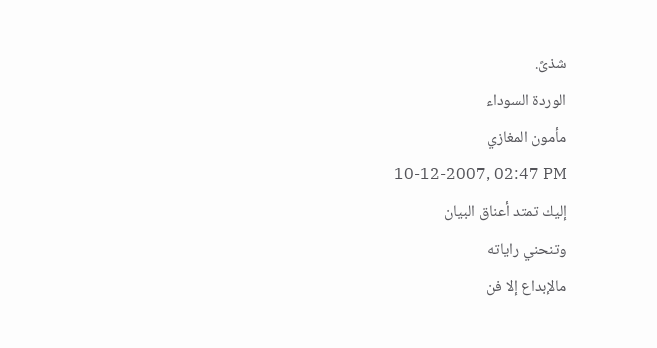شذىً.
الوردة السوداء
مأمون المغازي
10-12-2007, 02:47 PM
إليك تمتد أعناق البيان
وتنحني راياته
مالإبداع إلا فن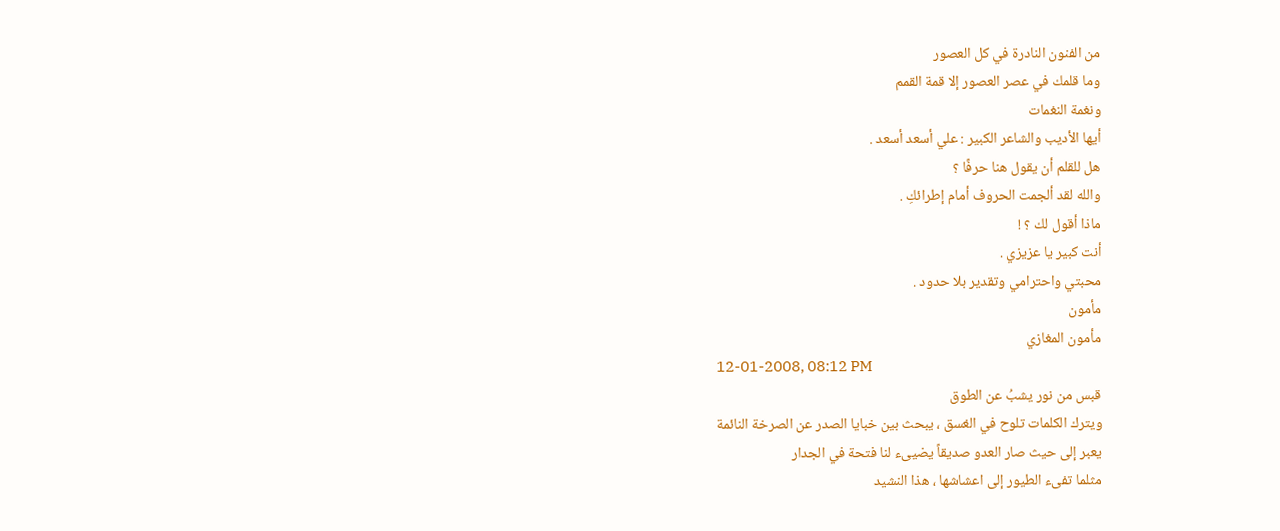من الفنون النادرة في كل العصور
وما قلمك في عصر العصور إلا قمة القمم
ونغمة النغمات
أيها الأديب والشاعر الكبير : علي أسعد أسعد .
هل للقلم أن يقول هنا حرفًا ؟
والله لقد ألجمت الحروف أمام إطرائكِ .
ماذا أقول لك ؟ !
أنت كبير يا عزيزي .
محبتي واحترامي وتقدير بلا حدود .
مأمون
مأمون المغازي
12-01-2008, 08:12 PM
قبس من نور يشبُ عن الطوق
ويترك الكلمات تلوح في الغسق ، يبحث بين خبايا الصدر عن الصرخة النائمة
يعبر إلى حيث صار العدو صديقاً يضيىء لنا فتحة في الجدار
مثلما تفىء الطيور إلى اعشاشها ، هذا النشيد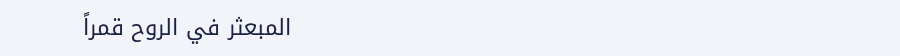المبعثر في الروح قمراً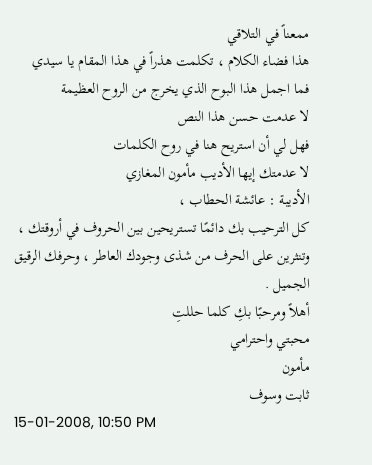ممعناً في التلاقي
هذا فضاء الكلام ، تكلمت هذراً في هذا المقام يا سيدي
فما اجمل هذا البوح الذي يخرج من الروح العظيمة
لا عدمت حسن هذا النص
فهل لي أن استريح هنا في روح الكلمات
لا عدمتك إيها الأديب مأمون المغازي
الأديبة : عائشة الحطاب ،
كل الترحيب بك دائمًا تستريحين بين الحروف في أروقتك ، وتنثرين على الحرف من شذى وجودك العاطر ، وحرفك الرقيق الجميل .
أهلاً ومرحبًا بكِ كلما حللتِ
محبتي واحترامي
مأمون
ثابت وسوف
15-01-2008, 10:50 PM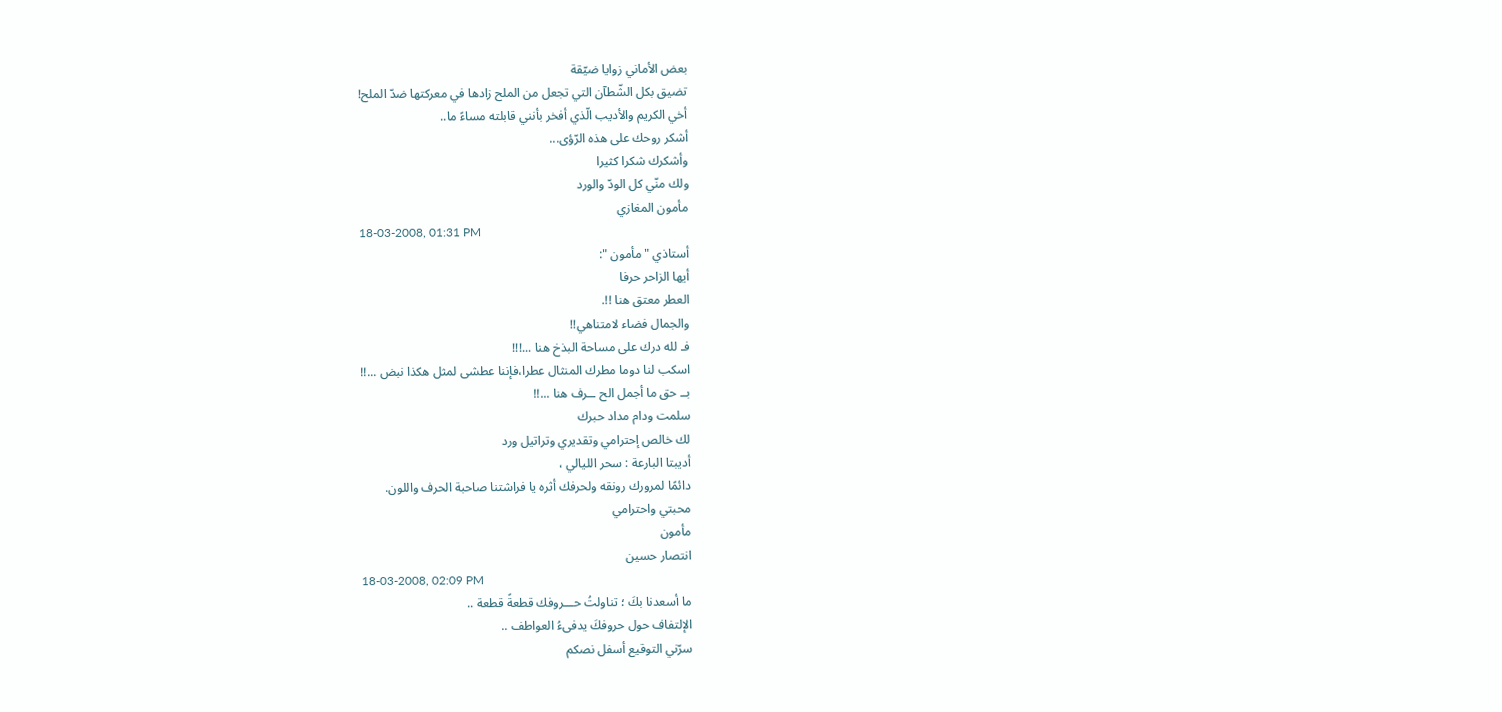بعض الأماني زوايا ضيّقة
تضيق بكل الشّطآن التي تجعل من الملح زادها في معركتها ضدّ الملح!
أخي الكريم والأديب الّذي أفخر بأنني قابلته مساءً ما..
أشكر روحك على هذه الرّؤى...
وأشكرك شكرا كثيرا
ولك منّي كل الودّ والورد
مأمون المغازي
18-03-2008, 01:31 PM
أستاذي "مأمون ":
أيها الزاحر حرفا
العطر معتق هنا !!.
والجمال فضاء لامتناهي!!
فـ لله درك على مساحة البذخ هنا ...!!!
اسكب لنا دوما مطرك المنثال عطرا،فإننا عطشى لمثل هكذا نبض ...!!
بــ حق ما أجمل الح ــرف هنا ...!!
سلمت ودام مداد حبرك
لك خالص إحترامي وتقديري وتراتيل ورد
أديبتا البارعة : سحر الليالي ،
دائمًا لمرورك رونقه ولحرفك أثره يا فراشتنا صاحبة الحرف واللون.
محبتي واحترامي
مأمون
انتصار حسين
18-03-2008, 02:09 PM
ما أسعدنا بكَ ؛ تناولتُ حـــروفك قطعةً قطعة ..
الإلتفاف حول حروفكَ يدفىءُ العواطف ..
سرّني التوقيع أسفل نصكم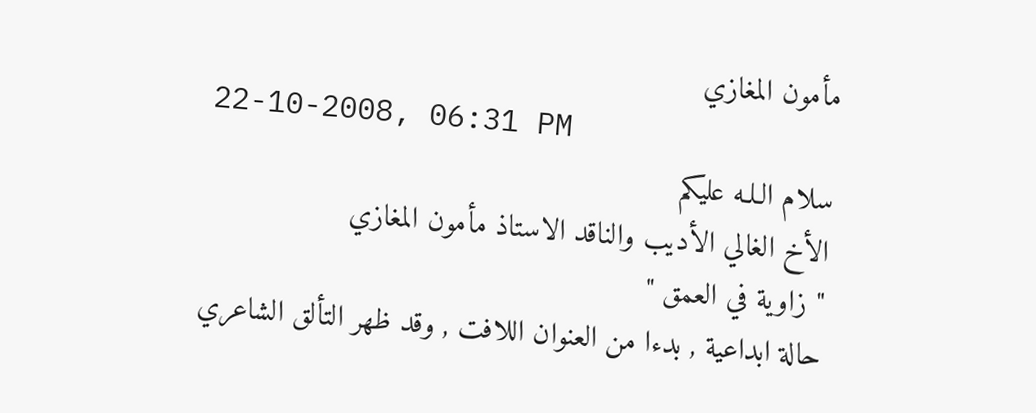مأمون المغازي
22-10-2008, 06:31 PM
سلام الـلـه عليكم
الأخ الغالي الأديب والناقد الاستاذ مأمون المغازي
" زاوية في العمق "
حالة ابداعية , بدءا من العنوان اللافت , وقد ظهر التألق الشاعري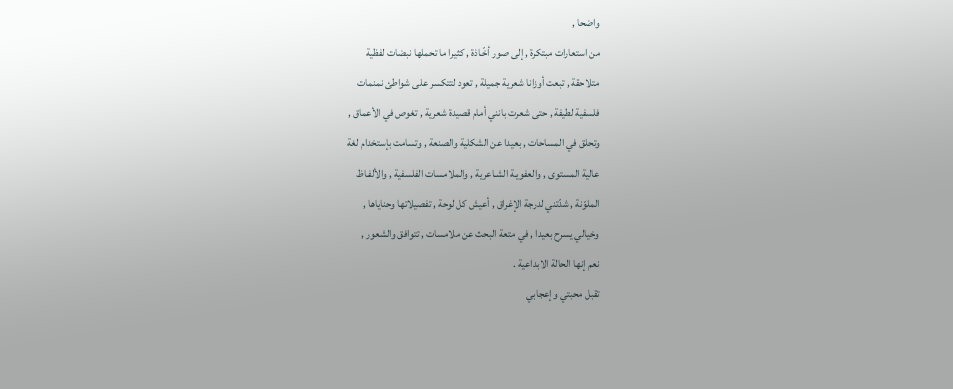واضحا ,
من استعارات مبتكرة , إلى صور أخّـاذة , كثيرا ما تحملها نبضات لفظية
متلاحقة , تبعت أوزانا شعرية جميلة , تعود لتتكسر على شواطئ نمنمات
فلسفية لطيفة , حتى شعرت بانني أمام قصيدة شعرية , تغوص في الأعماق ,
وتحلق في المساحات , بعيدا عن الشكلية والصنعة , وتسامت بإستخدام لغة
عالية المستوى , والعفويـة الشـاعرية , والملامسات الفلسفية , والألفـاظ
الملوّنة , شدّتني لدرجة الإغراق , أعيش كل لوحة , تفصيلاتها وحناياها ,
وخيالي يسرح بعيدا , في متعة البحث عن ملامسات , تتوافق والشعور ,
نعم إنها الحالة الابداعية .
تقبل محبتي وإعجابي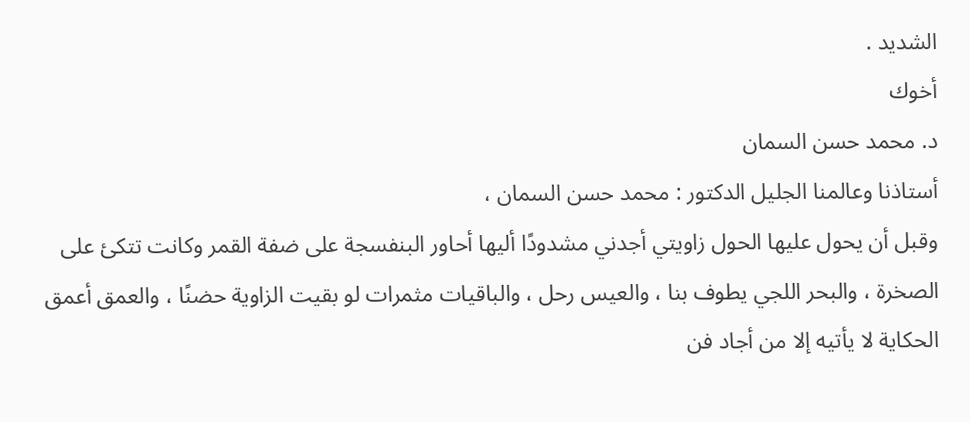الشديد .
أخوك
د. محمد حسن السمان
أستاذنا وعالمنا الجليل الدكتور : محمد حسن السمان ،
وقبل أن يحول عليها الحول زاويتي أجدني مشدودًا أليها أحاور البنفسجة على ضفة القمر وكانت تتكئ على الصخرة ، والبحر اللجي يطوف بنا ، والعيس رحل ، والباقيات مثمرات لو بقيت الزاوية حضنًا ، والعمق أعمق الحكاية لا يأتيه إلا من أجاد فن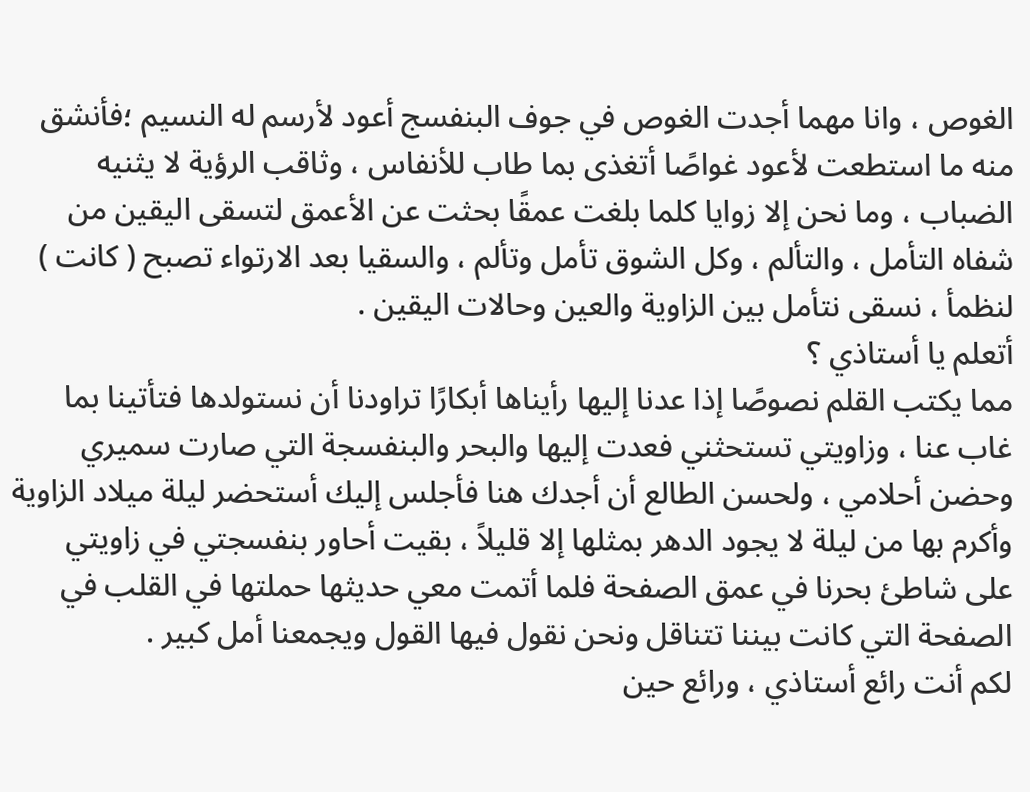الغوص ، وانا مهما أجدت الغوص في جوف البنفسج أعود لأرسم له النسيم ؛فأنشق منه ما استطعت لأعود غواصًا أتغذى بما طاب للأنفاس ، وثاقب الرؤية لا يثنيه الضباب ، وما نحن إلا زوايا كلما بلغت عمقًا بحثت عن الأعمق لتسقى اليقين من شفاه التأمل ، والتألم ، وكل الشوق تأمل وتألم ، والسقيا بعد الارتواء تصبح ( كانت ) لنظمأ ، نسقى نتأمل بين الزاوية والعين وحالات اليقين .
أتعلم يا أستاذي ؟
مما يكتب القلم نصوصًا إذا عدنا إليها رأيناها أبكارًا تراودنا أن نستولدها فتأتينا بما غاب عنا ، وزاويتي تستحثني فعدت إليها والبحر والبنفسجة التي صارت سميري وحضن أحلامي ، ولحسن الطالع أن أجدك هنا فأجلس إليك أستحضر ليلة ميلاد الزاوية وأكرم بها من ليلة لا يجود الدهر بمثلها إلا قليلاً ، بقيت أحاور بنفسجتي في زاويتي على شاطئ بحرنا في عمق الصفحة فلما أتمت معي حديثها حملتها في القلب في الصفحة التي كانت بيننا تتناقل ونحن نقول فيها القول ويجمعنا أمل كبير .
لكم أنت رائع أستاذي ، ورائع حين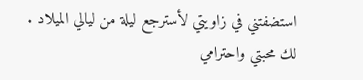استضفتني في زاويتي لأسترجع ليلة من ليالي الميلاد .
لك محبتي واحترامي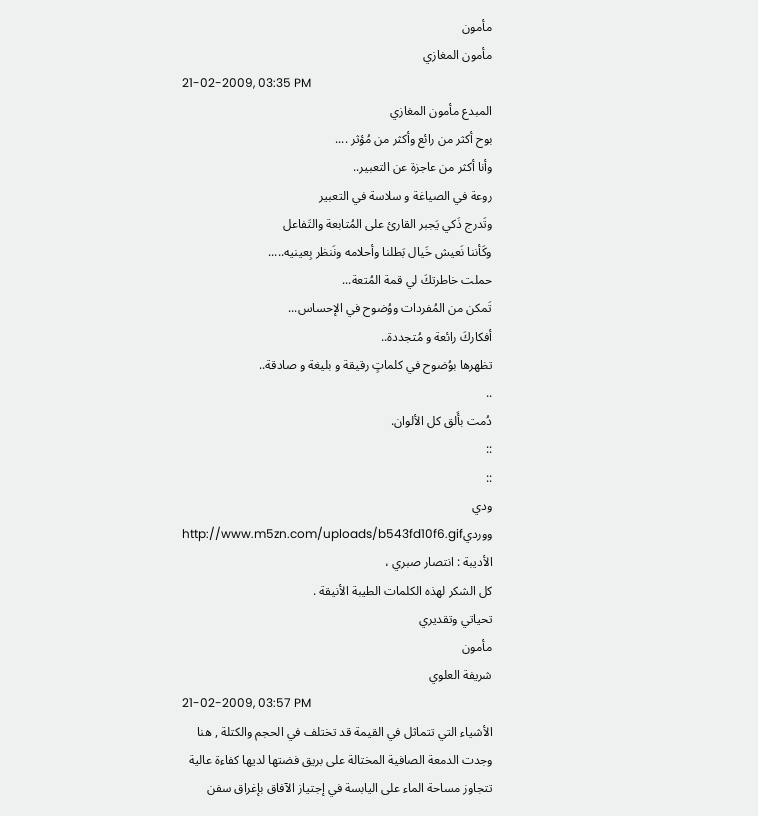مأمون
مأمون المغازي
21-02-2009, 03:35 PM
المبدع مأمون المغازي
بوح أكثر من رائع وأكثر من مُؤثر ....
وأنا أكثر من عاجزة عن التعبير..
روعة في الصياغة و سلاسة في التعبير
وتَدرج ذَكي يَجبر القارئ على المُتابعة والتَفاعل
وكَأننا نَعيش خَيال بَطلنا وأحلامه ونَنظر بِعينيه.....
حملت خاطرتكَ لي قمة المُتعة...
تَمكن من المُفردات ووُضوح في الإحساس...
أفكاركَ رائعة و مُتجددة..
تظهرها بوُضوح في كلماتٍ رقيقة و بليغة و صادقة..
..
دُمت بأَلق كل الألوان.
::
::
ودي وورديhttp://www.m5zn.com/uploads/b543fd10f6.gif
الأديبة : انتصار صبري ،
كل الشكر لهذه الكلمات الطيبة الأنيقة .
تحياتي وتقديري
مأمون
شريفة العلوي
21-02-2009, 03:57 PM
الأشياء التي تتماثل في القيمة قد تختلف في الحجم والكتلة , هنا وجدت الدمعة الصافية المختالة على بريق فضتها لديها كفاءة عالية تتجاوز مساحة الماء على اليابسة في إجتياز الآفاق بإغراق سفن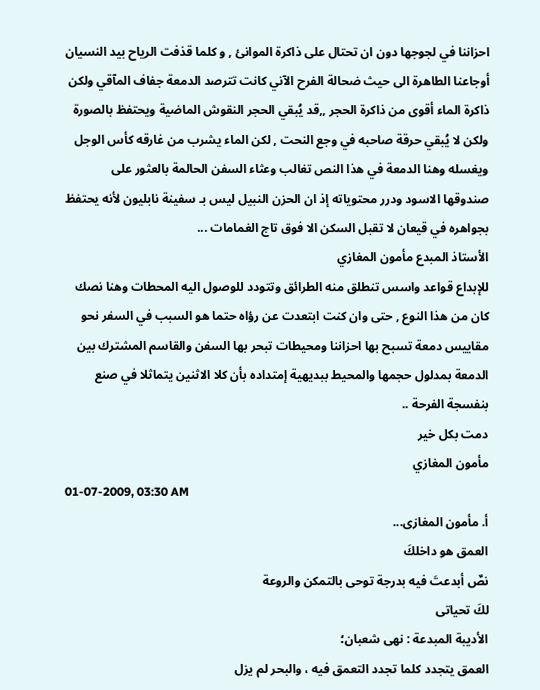احزاننا في لجوجها دون ان تحتال على ذاكرة الموانئ , و كلما قذفت الرياح بيد النسيان أوجاعنا الطاهرة الى حيث ضحالة الفرح الآني كانت تترصد الدمعة جفاف المآقي ولكن ذاكرة الماء أقوى من ذاكرة الحجر ,,قد يُبقي الحجر النقوش الماضية ويحتفظ بالصورة ولكن لا يُبقي حرقة صاحبه في وجع النحت , لكن الماء يشرب من غارقه كأس الوجل ويغسله وهنا الدمعة في هذا النص تغالب وعثاء السفن الحالمة بالعثور على صندوقها الاسود ودرر محتوياته إذ ان الحزن النبيل ليس بـ سفينة نابليون لأنه يحتفظ بجواهره في قيعان لا تقبل السكن الا فوق تاج الغمامات ...
الأستاذ المبدع مأمون المغازي
للإبداع قواعد واسس تنطلق منه الطرائق وتتودد للوصول اليه المحطات وهنا نصك كان من هذا النوع , حتى وان كنت ابتعدت عن رؤاه حتما هو السبب في السفر نحو مقاييس دمعة تسبح بها احزاننا ومحيطات تبحر بها السفن والقاسم المشترك بين الدمعة بمدلول حجمها والمحيط ببديهية إمتداده بأن كلا الاثنين يتماثلا في صنع بنفسجة الفرحة ..
دمت بكل خير
مأمون المغازي
01-07-2009, 03:30 AM
أ. مأمون المغازى...
العمق هو داخلكَ
نصٌ أبدعتَ فيه بدرجة توحى بالتمكن والروعة
لكَ تحياتى
الأديبة المبدعة : نهى شعبان؛
العمق يتجدد كلما تجدد التعمق فيه ، والبحر لم يزل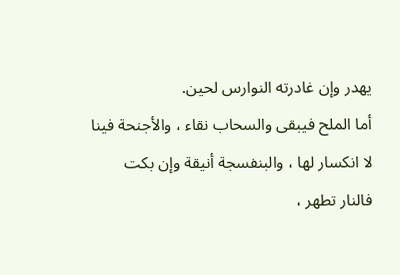يهدر وإن غادرته النوارس لحين.
أما الملح فيبقى والسحاب نقاء ، والأجنحة فينا لا انكسار لها ، والبنفسجة أنيقة وإن بكت
فالنار تطهر ،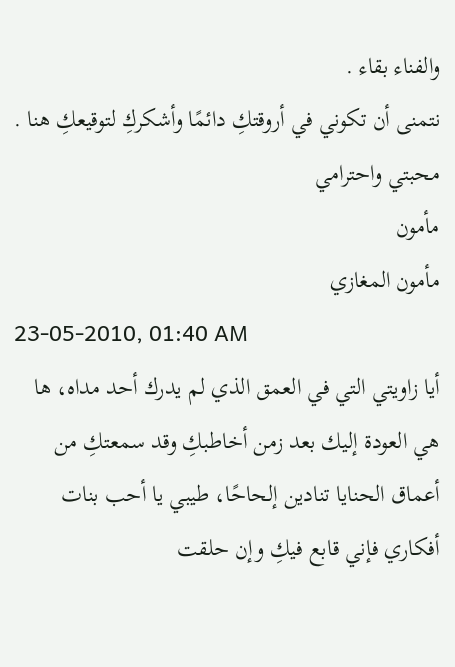والفناء بقاء .
نتمنى أن تكوني في أروقتكِ دائمًا وأشكركِ لتوقيعكِ هنا .
محبتي واحترامي
مأمون
مأمون المغازي
23-05-2010, 01:40 AM
أيا زاويتي التي في العمق الذي لم يدرك أحد مداه، ها هي العودة إليك بعد زمن أخاطبكِ وقد سمعتكِ من أعماق الحنايا تنادين إلحاحًا، طيبي يا أحب بنات أفكاري فإني قابع فيكِ وإن حلقت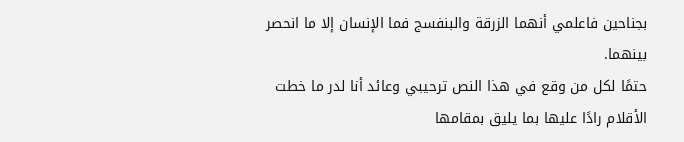بجناحين فاعلمي أنهما الزرقة والبنفسج فما الإنسان إلا ما انحصر بينهما.
حتمًا لكل من وقع في هذا النص ترحيبي وعائد أنا لدر ما خطت الأقلام رادًا عليها بما يليق بمقامها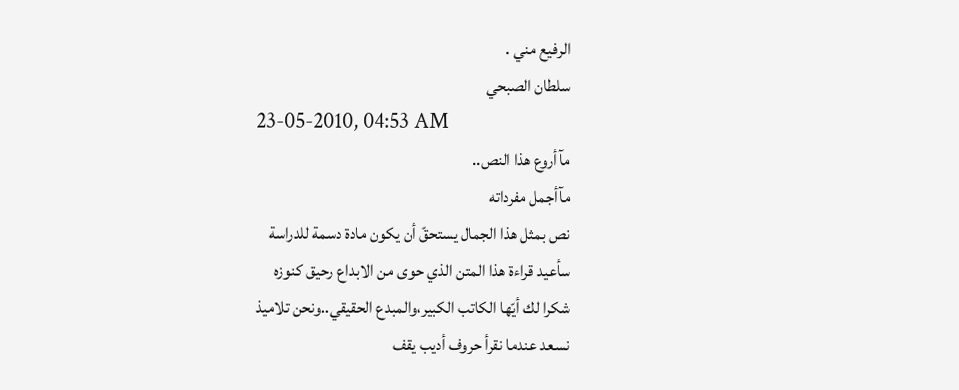الرفيع مني .
سلطان الصبحي
23-05-2010, 04:53 AM
مآأروع هذا النص..
مآأجمل مفرداته
نص بمثل هذا الجمال يستحقّ أن يكون مادة دسمة للدراسة
سأعيد قراءة هذا المتن الذي حوى من الابداع رحيق كنوزه
شكرا لك أيّها الكاتب الكبير،والمبدع الحقيقي..ونحن تلاميذ
نسعد عندما نقرأ حروف أديب يقف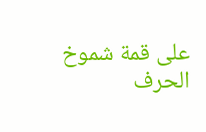على قمة شموخ الحرف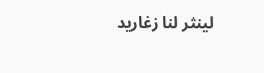لينثر لنا زغاريد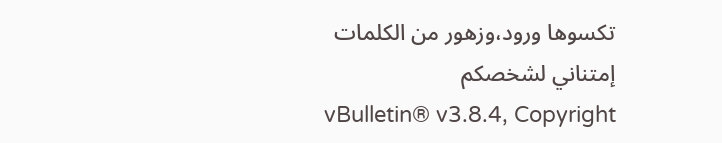تكسوها ورود،وزهور من الكلمات
إمتناني لشخصكم
vBulletin® v3.8.4, Copyright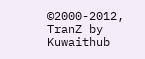©2000-2012, TranZ by Kuwaithub